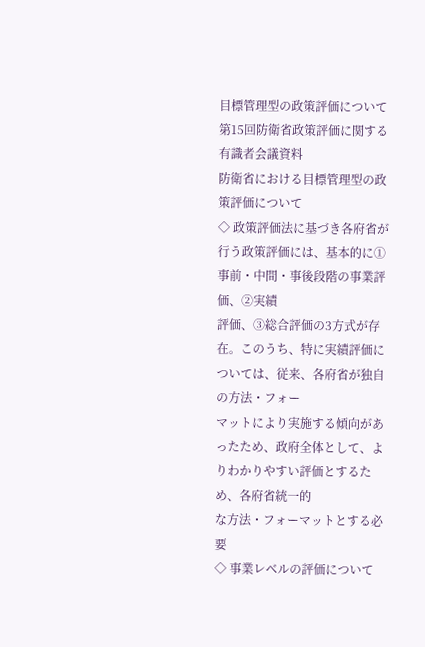目標管理型の政策評価について
第15回防衛省政策評価に関する有識者会議資料
防衛省における目標管理型の政策評価について
◇ 政策評価法に基づき各府省が行う政策評価には、基本的に①事前・中間・事後段階の事業評価、②実績
評価、③総合評価の3方式が存在。このうち、特に実績評価については、従来、各府省が独自の方法・フォー
マットにより実施する傾向があったため、政府全体として、よりわかりやすい評価とするため、各府省統一的
な方法・フォーマットとする必要
◇ 事業レベルの評価について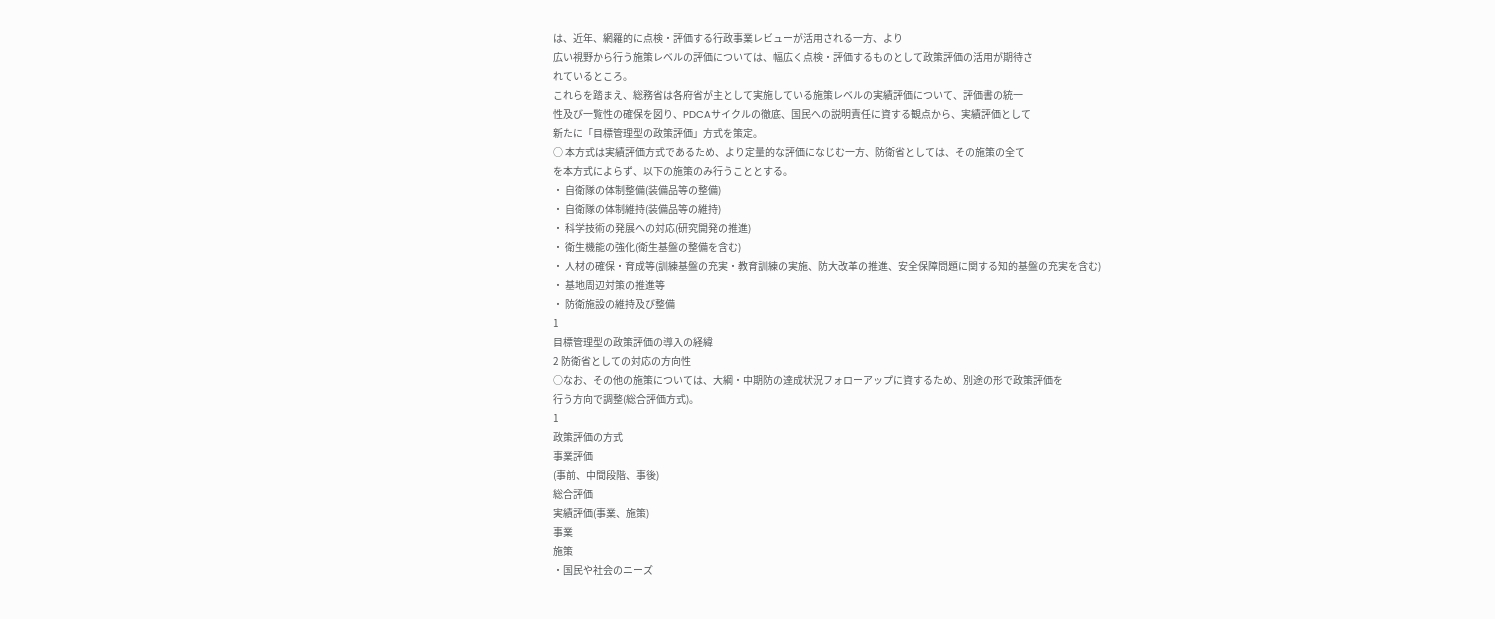は、近年、網羅的に点検・評価する行政事業レビューが活用される一方、より
広い視野から行う施策レベルの評価については、幅広く点検・評価するものとして政策評価の活用が期待さ
れているところ。
これらを踏まえ、総務省は各府省が主として実施している施策レベルの実績評価について、評価書の統一
性及び一覧性の確保を図り、PDCAサイクルの徹底、国民への説明責任に資する観点から、実績評価として
新たに「目標管理型の政策評価」方式を策定。
○ 本方式は実績評価方式であるため、より定量的な評価になじむ一方、防衛省としては、その施策の全て
を本方式によらず、以下の施策のみ行うこととする。
・ 自衛隊の体制整備(装備品等の整備)
・ 自衛隊の体制維持(装備品等の維持)
・ 科学技術の発展への対応(研究開発の推進)
・ 衛生機能の強化(衛生基盤の整備を含む)
・ 人材の確保・育成等(訓練基盤の充実・教育訓練の実施、防大改革の推進、安全保障問題に関する知的基盤の充実を含む)
・ 基地周辺対策の推進等
・ 防衛施設の維持及び整備
1
目標管理型の政策評価の導入の経緯
2 防衛省としての対応の方向性
○なお、その他の施策については、大綱・中期防の達成状況フォローアップに資するため、別途の形で政策評価を
行う方向で調整(総合評価方式)。
1
政策評価の方式
事業評価
(事前、中間段階、事後)
総合評価
実績評価(事業、施策)
事業
施策
・国民や社会のニーズ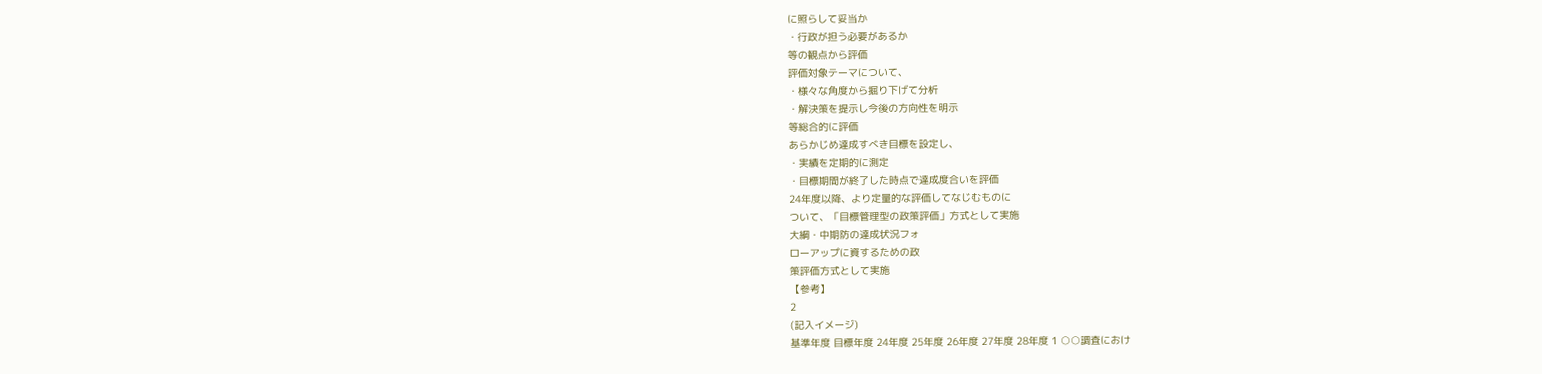に照らして妥当か
・行政が担う必要があるか
等の観点から評価
評価対象テーマについて、
・様々な角度から掘り下げて分析
・解決策を提示し今後の方向性を明示
等総合的に評価
あらかじめ達成すべき目標を設定し、
・実績を定期的に測定
・目標期間が終了した時点で達成度合いを評価
24年度以降、より定量的な評価してなじむものに
ついて、「目標管理型の政策評価」方式として実施
大綱・中期防の達成状況フォ
ローアップに資するための政
策評価方式として実施
【参考】
2
(記入イメージ)
基準年度 目標年度 24年度 25年度 26年度 27年度 28年度 1 ○○調査におけ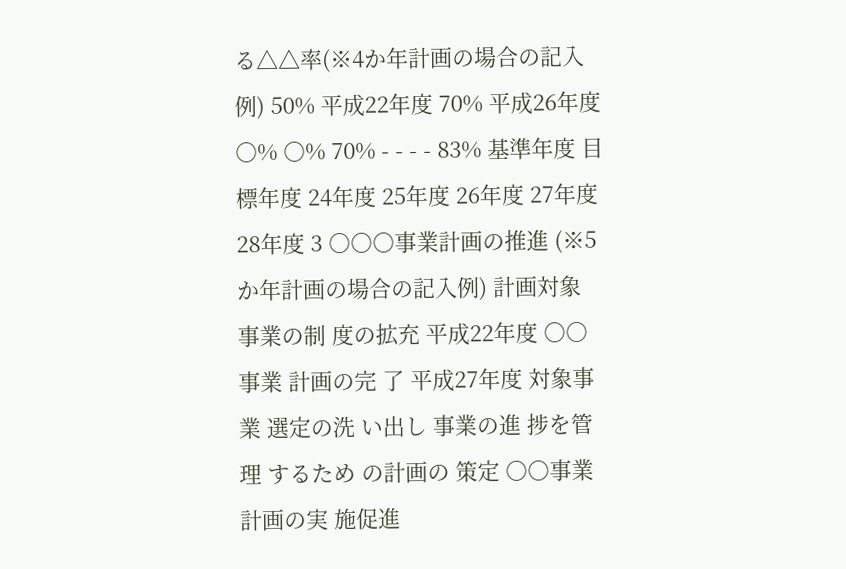る△△率(※4か年計画の場合の記入例) 50% 平成22年度 70% 平成26年度 ○% ○% 70% - - - - 83% 基準年度 目標年度 24年度 25年度 26年度 27年度 28年度 3 ○○○事業計画の推進 (※5か年計画の場合の記入例) 計画対象 事業の制 度の拡充 平成22年度 ○○事業 計画の完 了 平成27年度 対象事業 選定の洗 い出し 事業の進 捗を管理 するため の計画の 策定 ○○事業 計画の実 施促進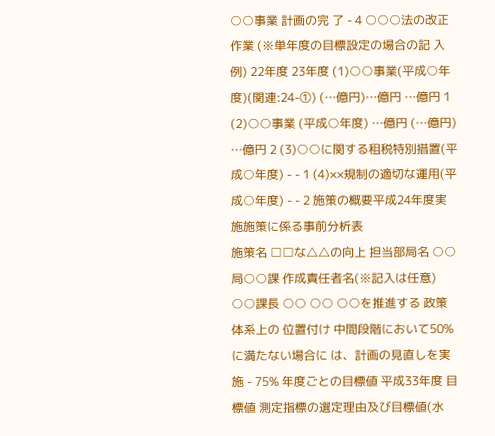○○事業 計画の完 了 - 4 ○○○法の改正作業 (※単年度の目標設定の場合の記 入例) 22年度 23年度 (1)○○事業(平成○年度)(関連:24-①) (…億円)…億円 …億円 1 (2)○○事業 (平成○年度) …億円 (…億円) …億円 2 (3)○○に関する租税特別措置(平成○年度) - - 1 (4)××規制の適切な運用(平成○年度) - - 2 施策の概要平成24年度実施施策に係る事前分析表
施策名 □□な△△の向上 担当部局名 ○○局○○課 作成責任者名(※記入は任意) ○○課長 ○○ ○○ ○○を推進する 政策体系上の 位置付け 中間段階において50%に満たない場合に は、計画の見直しを実施 - 75% 年度ごとの目標値 平成33年度 目標値 測定指標の選定理由及び目標値(水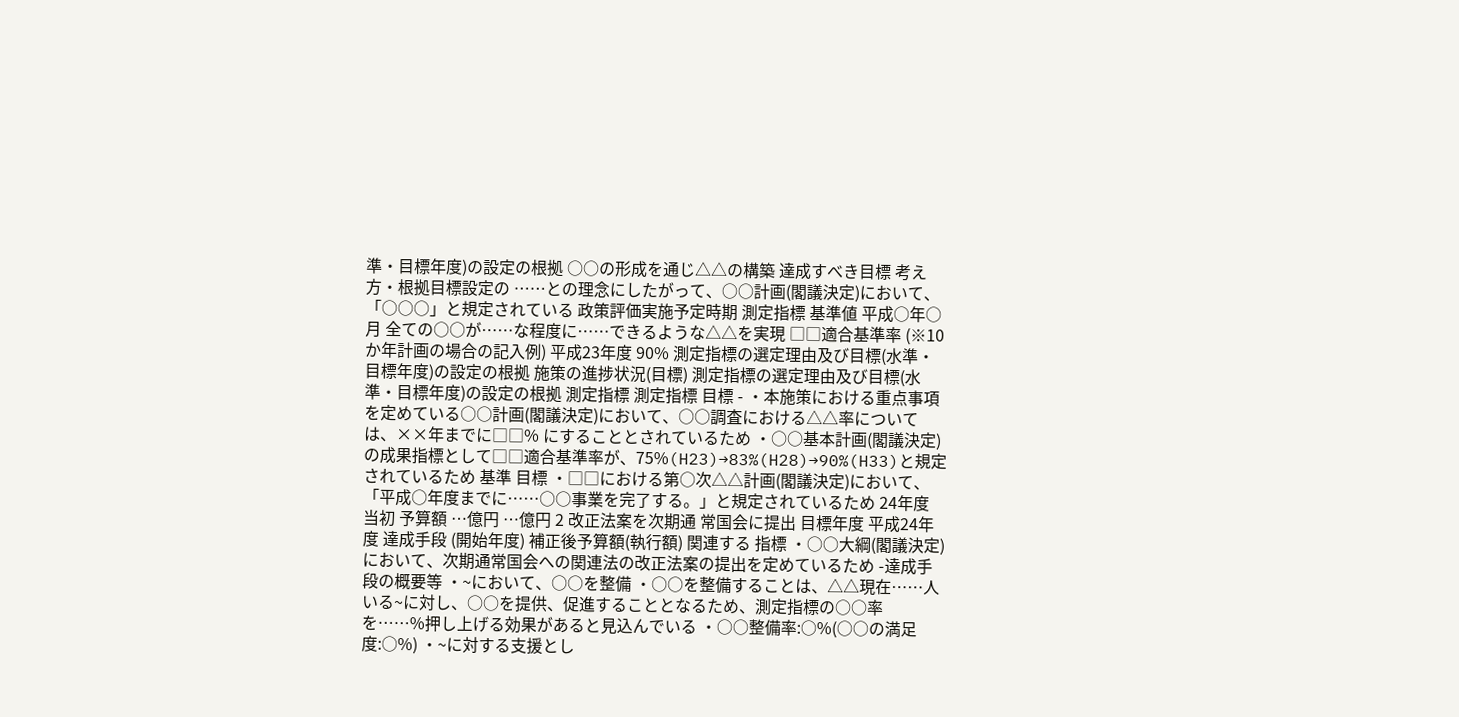準・目標年度)の設定の根拠 ○○の形成を通じ△△の構築 達成すべき目標 考え方・根拠目標設定の ……との理念にしたがって、○○計画(閣議決定)において、「○○○」と規定されている 政策評価実施予定時期 測定指標 基準値 平成○年○月 全ての○○が……な程度に……できるような△△を実現 □□適合基準率 (※10か年計画の場合の記入例) 平成23年度 90% 測定指標の選定理由及び目標(水準・目標年度)の設定の根拠 施策の進捗状況(目標) 測定指標の選定理由及び目標(水準・目標年度)の設定の根拠 測定指標 測定指標 目標 - ・本施策における重点事項を定めている○○計画(閣議決定)において、○○調査における△△率については、××年までに□□% にすることとされているため ・○○基本計画(閣議決定)の成果指標として□□適合基準率が、75%(H23)→83%(H28)→90%(H33)と規定されているため 基準 目標 ・□□における第○次△△計画(閣議決定)において、「平成○年度までに……○○事業を完了する。」と規定されているため 24年度 当初 予算額 …億円 …億円 2 改正法案を次期通 常国会に提出 目標年度 平成24年度 達成手段 (開始年度) 補正後予算額(執行額) 関連する 指標 ・○○大綱(閣議決定)において、次期通常国会への関連法の改正法案の提出を定めているため -達成手段の概要等 ・~において、○○を整備 ・○○を整備することは、△△現在……人いる~に対し、○○を提供、促進することとなるため、測定指標の○○率を……%押し上げる効果があると見込んでいる ・○○整備率:○%(○○の満足度:○%) ・~に対する支援とし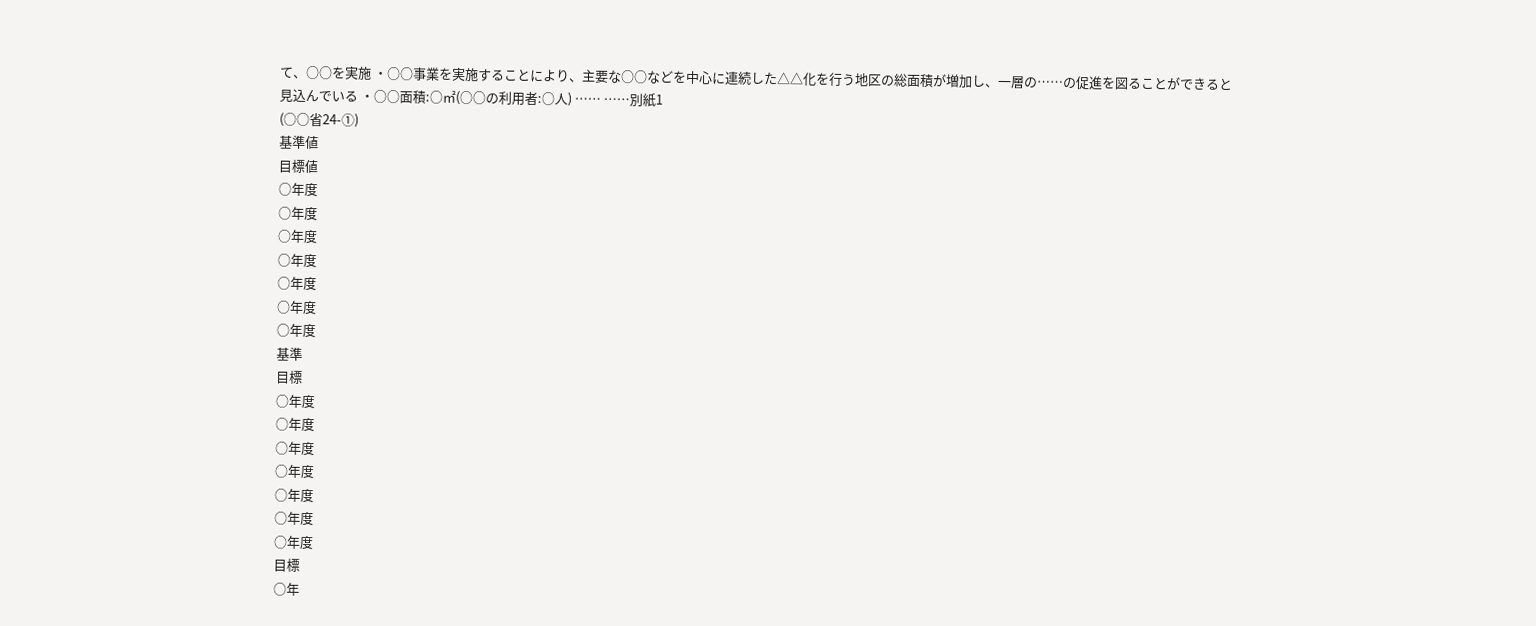て、○○を実施 ・○○事業を実施することにより、主要な○○などを中心に連続した△△化を行う地区の総面積が増加し、一層の……の促進を図ることができると見込んでいる ・○○面積:○㎡(○○の利用者:○人) …… ……別紙1
(○○省24-①)
基準値
目標値
○年度
○年度
○年度
○年度
○年度
○年度
○年度
基準
目標
○年度
○年度
○年度
○年度
○年度
○年度
○年度
目標
○年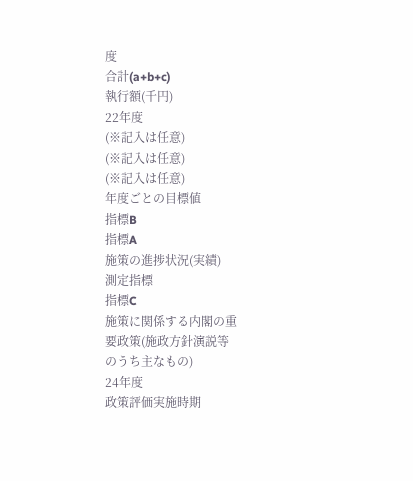度
合計(a+b+c)
執行額(千円)
22年度
(※記入は任意)
(※記入は任意)
(※記入は任意)
年度ごとの目標値
指標B
指標A
施策の進捗状況(実績)
測定指標
指標C
施策に関係する内閣の重
要政策(施政方針演説等
のうち主なもの)
24年度
政策評価実施時期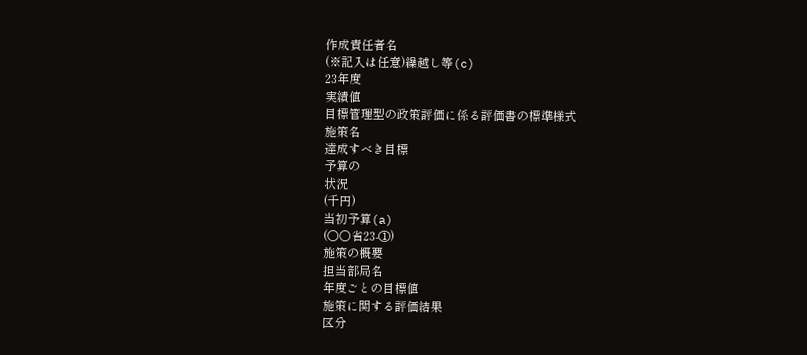作成責任者名
(※記入は任意)繰越し等(c)
23年度
実績値
目標管理型の政策評価に係る評価書の標準様式
施策名
達成すべき目標
予算の
状況
(千円)
当初予算(a)
(○○省23-①)
施策の概要
担当部局名
年度ごとの目標値
施策に関する評価結果
区分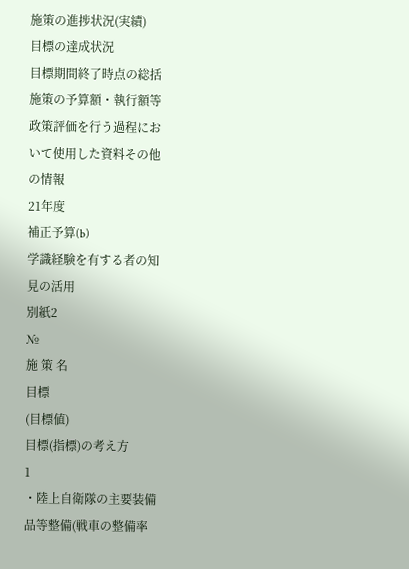施策の進捗状況(実績)
目標の達成状況
目標期間終了時点の総括
施策の予算額・執行額等
政策評価を行う過程にお
いて使用した資料その他
の情報
21年度
補正予算(b)
学識経験を有する者の知
見の活用
別紙2
№
施 策 名
目標
(目標値)
目標(指標)の考え方
1
・陸上自衛隊の主要装備
品等整備(戦車の整備率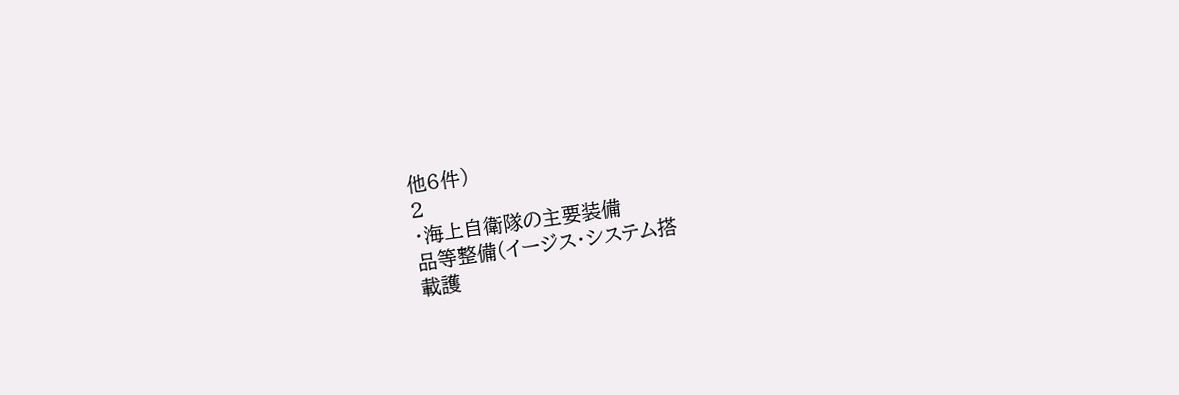他6件)
2
・海上自衛隊の主要装備
品等整備(イージス・システム搭
載護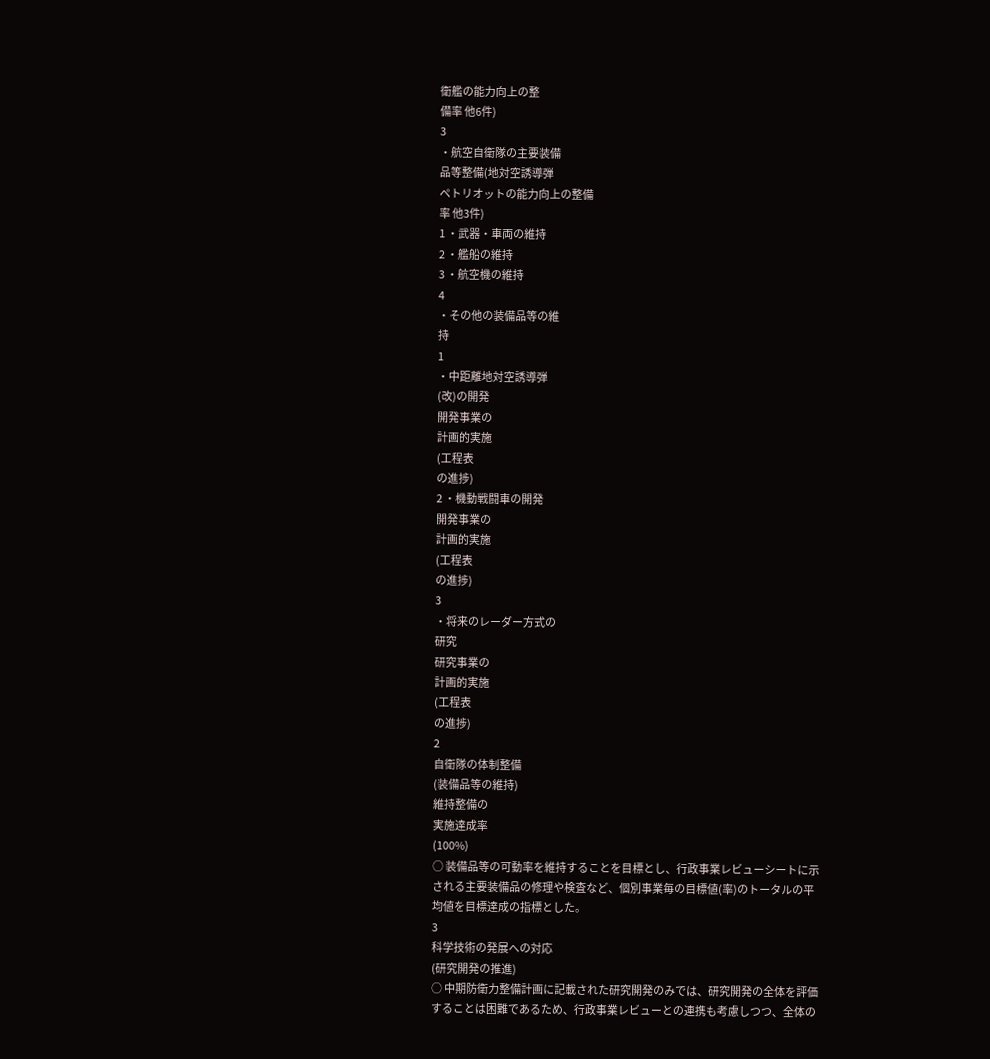衛艦の能力向上の整
備率 他6件)
3
・航空自衛隊の主要装備
品等整備(地対空誘導弾
ペトリオットの能力向上の整備
率 他3件)
1 ・武器・車両の維持
2 ・艦船の維持
3 ・航空機の維持
4
・その他の装備品等の維
持
1
・中距離地対空誘導弾
(改)の開発
開発事業の
計画的実施
(工程表
の進捗)
2 ・機動戦闘車の開発
開発事業の
計画的実施
(工程表
の進捗)
3
・将来のレーダー方式の
研究
研究事業の
計画的実施
(工程表
の進捗)
2
自衛隊の体制整備
(装備品等の維持)
維持整備の
実施達成率
(100%)
○ 装備品等の可動率を維持することを目標とし、行政事業レビューシートに示
される主要装備品の修理や検査など、個別事業毎の目標値(率)のトータルの平
均値を目標達成の指標とした。
3
科学技術の発展への対応
(研究開発の推進)
○ 中期防衛力整備計画に記載された研究開発のみでは、研究開発の全体を評価
することは困難であるため、行政事業レビューとの連携も考慮しつつ、全体の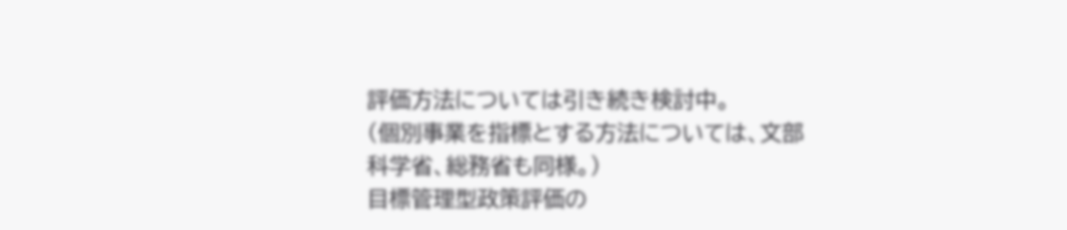評価方法については引き続き検討中。
(個別事業を指標とする方法については、文部科学省、総務省も同様。)
目標管理型政策評価の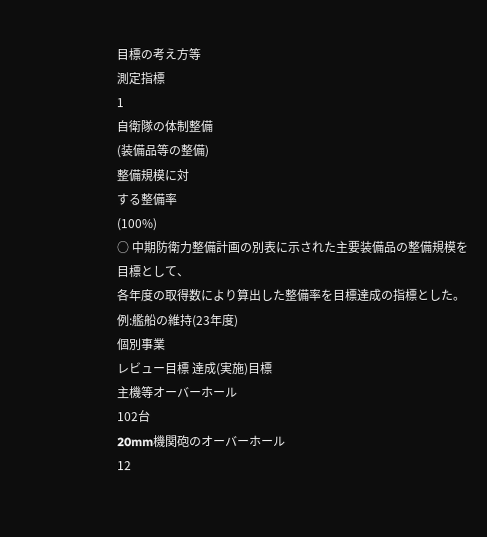目標の考え方等
測定指標
1
自衛隊の体制整備
(装備品等の整備)
整備規模に対
する整備率
(100%)
○ 中期防衛力整備計画の別表に示された主要装備品の整備規模を目標として、
各年度の取得数により算出した整備率を目標達成の指標とした。
例:艦船の維持(23年度)
個別事業
レビュー目標 達成(実施)目標
主機等オーバーホール
102台
20mm機関砲のオーバーホール
12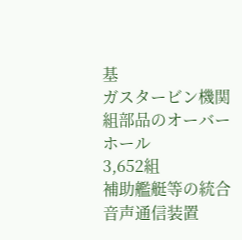基
ガスタービン機関組部品のオーバーホール
3,652組
補助艦艇等の統合音声通信装置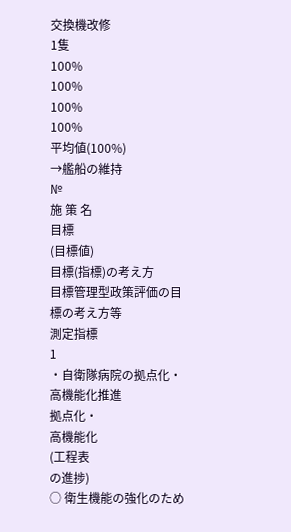交換機改修
1隻
100%
100%
100%
100%
平均値(100%)
→艦船の維持
№
施 策 名
目標
(目標値)
目標(指標)の考え方
目標管理型政策評価の目標の考え方等
測定指標
1
・自衛隊病院の拠点化・
高機能化推進
拠点化・
高機能化
(工程表
の進捗)
○ 衛生機能の強化のため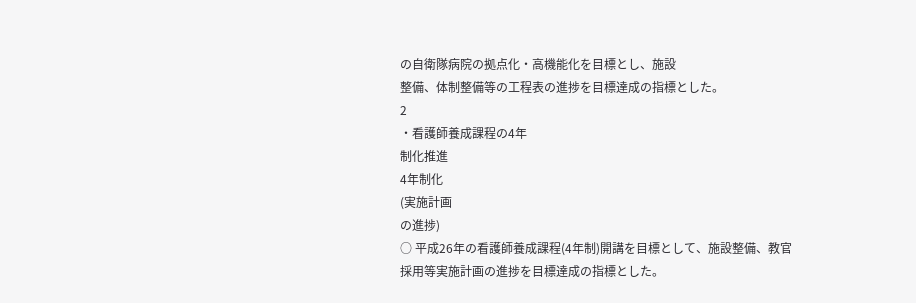の自衛隊病院の拠点化・高機能化を目標とし、施設
整備、体制整備等の工程表の進捗を目標達成の指標とした。
2
・看護師養成課程の4年
制化推進
4年制化
(実施計画
の進捗)
○ 平成26年の看護師養成課程(4年制)開講を目標として、施設整備、教官
採用等実施計画の進捗を目標達成の指標とした。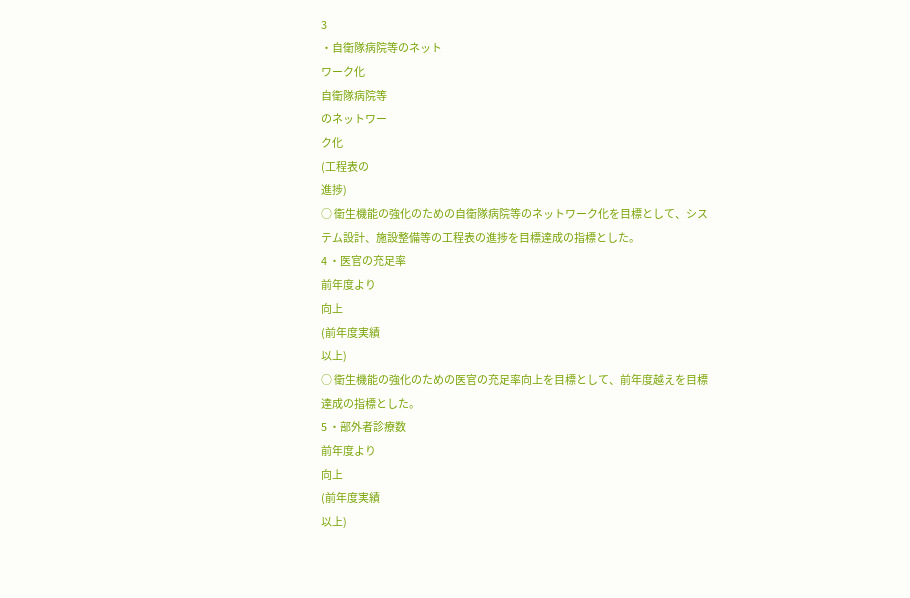3
・自衛隊病院等のネット
ワーク化
自衛隊病院等
のネットワー
ク化
(工程表の
進捗)
○ 衛生機能の強化のための自衛隊病院等のネットワーク化を目標として、シス
テム設計、施設整備等の工程表の進捗を目標達成の指標とした。
4 ・医官の充足率
前年度より
向上
(前年度実績
以上)
○ 衛生機能の強化のための医官の充足率向上を目標として、前年度越えを目標
達成の指標とした。
5 ・部外者診療数
前年度より
向上
(前年度実績
以上)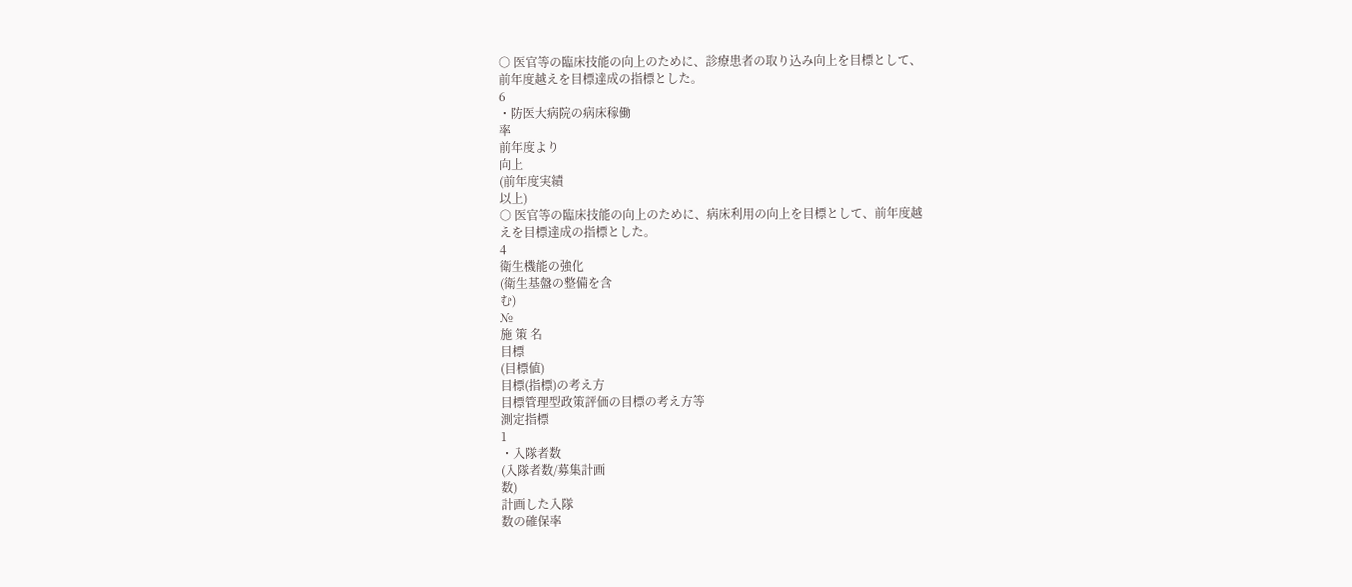○ 医官等の臨床技能の向上のために、診療患者の取り込み向上を目標として、
前年度越えを目標達成の指標とした。
6
・防医大病院の病床稼働
率
前年度より
向上
(前年度実績
以上)
○ 医官等の臨床技能の向上のために、病床利用の向上を目標として、前年度越
えを目標達成の指標とした。
4
衛生機能の強化
(衛生基盤の整備を含
む)
№
施 策 名
目標
(目標値)
目標(指標)の考え方
目標管理型政策評価の目標の考え方等
測定指標
1
・入隊者数
(入隊者数/募集計画
数)
計画した入隊
数の確保率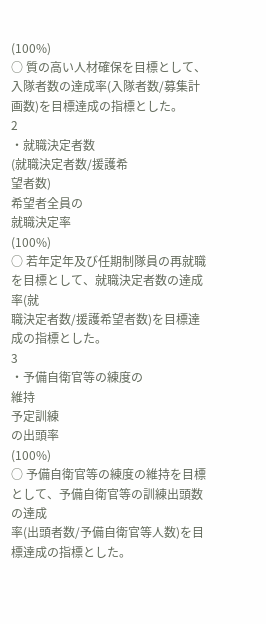(100%)
○ 質の高い人材確保を目標として、入隊者数の達成率(入隊者数/募集計
画数)を目標達成の指標とした。
2
・就職決定者数
(就職決定者数/援護希
望者数)
希望者全員の
就職決定率
(100%)
○ 若年定年及び任期制隊員の再就職を目標として、就職決定者数の達成率(就
職決定者数/援護希望者数)を目標達成の指標とした。
3
・予備自衛官等の練度の
維持
予定訓練
の出頭率
(100%)
○ 予備自衛官等の練度の維持を目標として、予備自衛官等の訓練出頭数の達成
率(出頭者数/予備自衛官等人数)を目標達成の指標とした。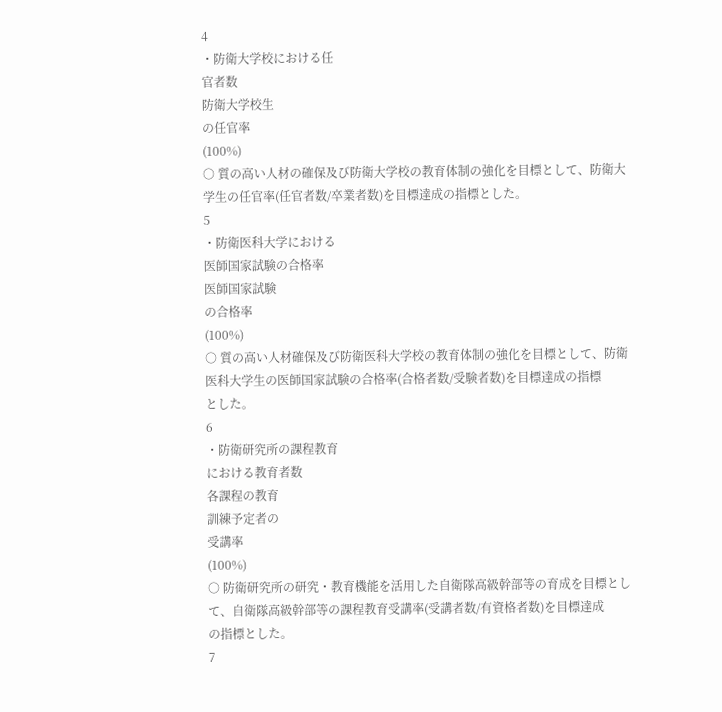4
・防衛大学校における任
官者数
防衛大学校生
の任官率
(100%)
○ 質の高い人材の確保及び防衛大学校の教育体制の強化を目標として、防衛大
学生の任官率(任官者数/卒業者数)を目標達成の指標とした。
5
・防衛医科大学における
医師国家試験の合格率
医師国家試験
の合格率
(100%)
○ 質の高い人材確保及び防衛医科大学校の教育体制の強化を目標として、防衛
医科大学生の医師国家試験の合格率(合格者数/受験者数)を目標達成の指標
とした。
6
・防衛研究所の課程教育
における教育者数
各課程の教育
訓練予定者の
受講率
(100%)
○ 防衛研究所の研究・教育機能を活用した自衛隊高級幹部等の育成を目標とし
て、自衛隊高級幹部等の課程教育受講率(受講者数/有資格者数)を目標達成
の指標とした。
7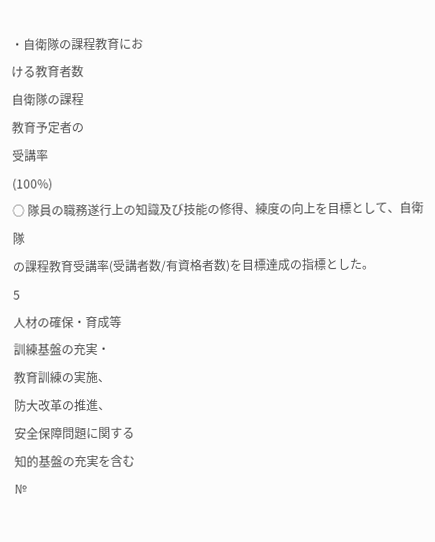・自衛隊の課程教育にお
ける教育者数
自衛隊の課程
教育予定者の
受講率
(100%)
○ 隊員の職務遂行上の知識及び技能の修得、練度の向上を目標として、自衛隊
の課程教育受講率(受講者数/有資格者数)を目標達成の指標とした。
5
人材の確保・育成等
訓練基盤の充実・
教育訓練の実施、
防大改革の推進、
安全保障問題に関する
知的基盤の充実を含む
№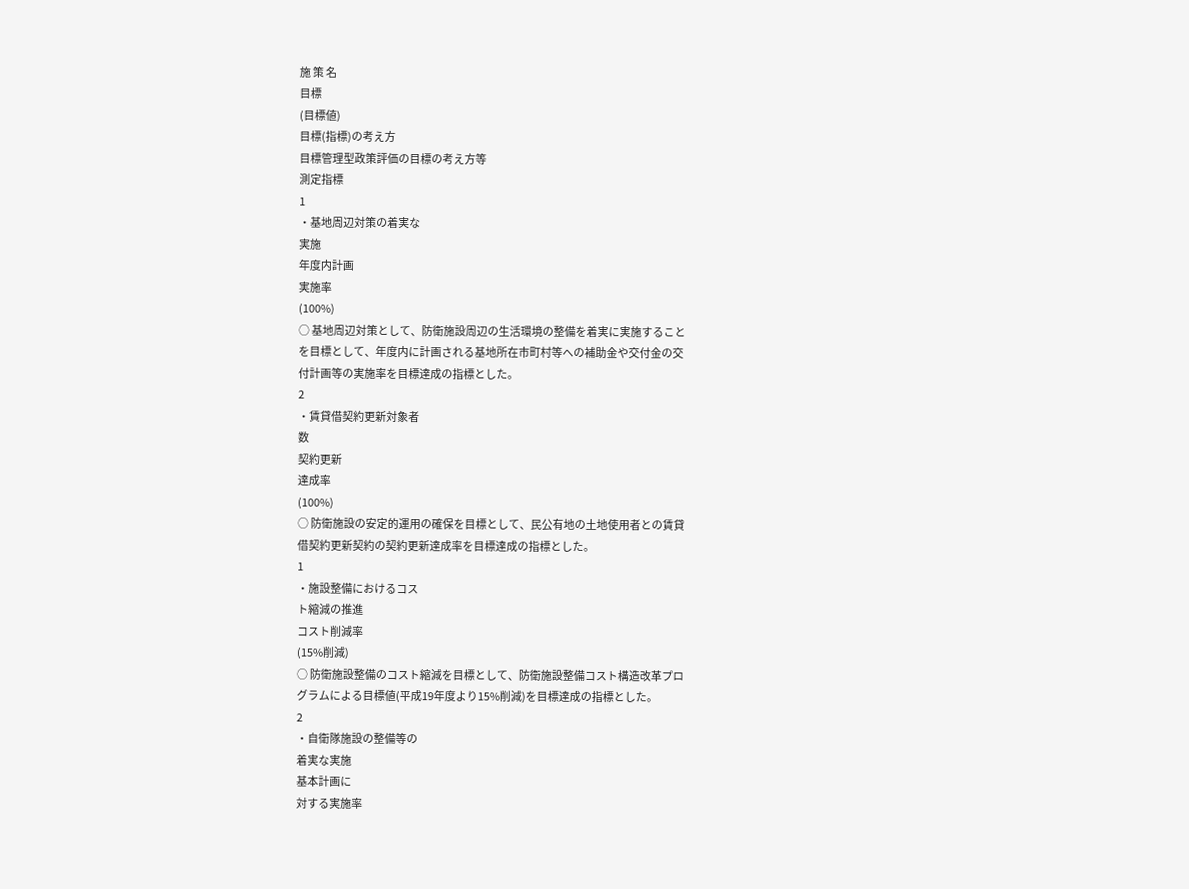施 策 名
目標
(目標値)
目標(指標)の考え方
目標管理型政策評価の目標の考え方等
測定指標
1
・基地周辺対策の着実な
実施
年度内計画
実施率
(100%)
○ 基地周辺対策として、防衛施設周辺の生活環境の整備を着実に実施すること
を目標として、年度内に計画される基地所在市町村等への補助金や交付金の交
付計画等の実施率を目標達成の指標とした。
2
・賃貸借契約更新対象者
数
契約更新
達成率
(100%)
○ 防衛施設の安定的運用の確保を目標として、民公有地の土地使用者との賃貸
借契約更新契約の契約更新達成率を目標達成の指標とした。
1
・施設整備におけるコス
ト縮減の推進
コスト削減率
(15%削減)
○ 防衛施設整備のコスト縮減を目標として、防衛施設整備コスト構造改革プロ
グラムによる目標値(平成19年度より15%削減)を目標達成の指標とした。
2
・自衛隊施設の整備等の
着実な実施
基本計画に
対する実施率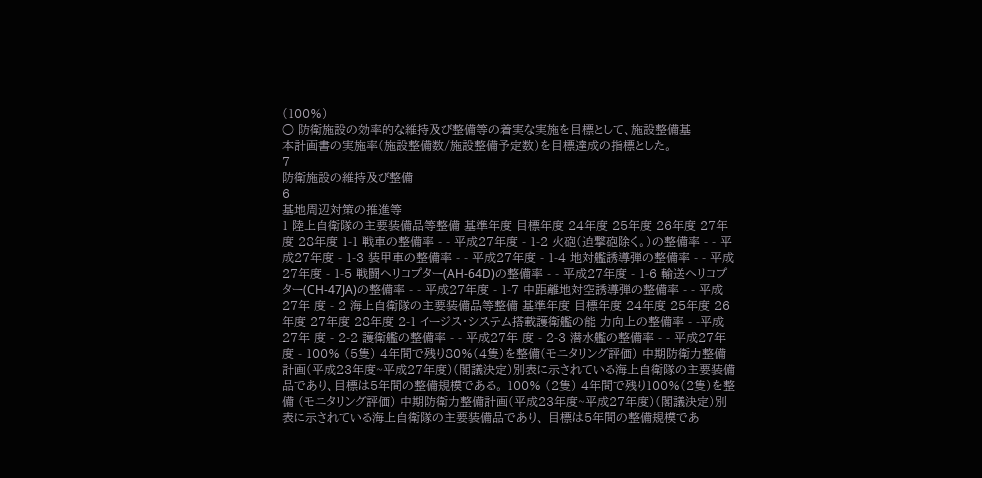(100%)
○ 防衛施設の効率的な維持及び整備等の着実な実施を目標として、施設整備基
本計画書の実施率(施設整備数/施設整備予定数)を目標達成の指標とした。
7
防衛施設の維持及び整備
6
基地周辺対策の推進等
1 陸上自衛隊の主要装備品等整備 基準年度 目標年度 24年度 25年度 26年度 27年度 28年度 1-1 戦車の整備率 - - 平成27年度 - 1-2 火砲(迫撃砲除く。)の整備率 - - 平成27年度 - 1-3 装甲車の整備率 - - 平成27年度 - 1-4 地対艦誘導弾の整備率 - - 平成27年度 - 1-5 戦闘ヘリコプター(AH-64D)の整備率 - - 平成27年度 - 1-6 輸送ヘリコプター(CH-47JA)の整備率 - - 平成27年度 - 1-7 中距離地対空誘導弾の整備率 - - 平成27年 度 - 2 海上自衛隊の主要装備品等整備 基準年度 目標年度 24年度 25年度 26年度 27年度 28年度 2-1 イージス・システム搭載護衛艦の能 力向上の整備率 - -平成27年 度 - 2-2 護衛艦の整備率 - - 平成27年 度 - 2-3 潜水艦の整備率 - - 平成27年 度 - 100% (5隻) 4年間で残り80%(4隻)を整備(モニタリング評価) 中期防衛力整備計画(平成23年度~平成27年度)(閣議決定)別表に示されている海上自衛隊の主要装備品であり、目標は5年間の整備規模である。 100% (2隻) 4年間で残り100%(2隻)を整備 (モニタリング評価) 中期防衛力整備計画(平成23年度~平成27年度)(閣議決定)別表に示されている海上自衛隊の主要装備品であり、 目標は5年間の整備規模であ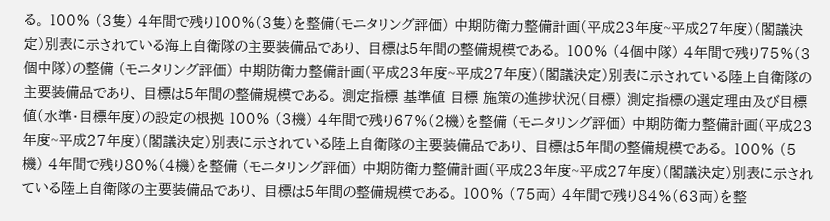る。 100% (3隻) 4年間で残り100%(3隻)を整備(モニタリング評価) 中期防衛力整備計画(平成23年度~平成27年度)(閣議決定)別表に示されている海上自衛隊の主要装備品であり、 目標は5年間の整備規模である。 100% (4個中隊) 4年間で残り75%(3個中隊)の整備 (モニタリング評価) 中期防衛力整備計画(平成23年度~平成27年度)(閣議決定)別表に示されている陸上自衛隊の主要装備品であり、 目標は5年間の整備規模である。 測定指標 基準値 目標 施策の進捗状況(目標) 測定指標の選定理由及び目標値(水準・目標年度)の設定の根拠 100% (3機) 4年間で残り67%(2機)を整備 (モニタリング評価) 中期防衛力整備計画(平成23年度~平成27年度)(閣議決定)別表に示されている陸上自衛隊の主要装備品であり、 目標は5年間の整備規模である。 100% (5機) 4年間で残り80%(4機)を整備 (モニタリング評価) 中期防衛力整備計画(平成23年度~平成27年度)(閣議決定)別表に示されている陸上自衛隊の主要装備品であり、 目標は5年間の整備規模である。 100% (75両) 4年間で残り84%(63両)を整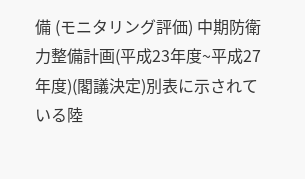備 (モニタリング評価) 中期防衛力整備計画(平成23年度~平成27年度)(閣議決定)別表に示されている陸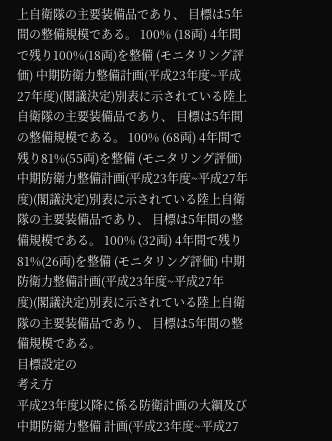上自衛隊の主要装備品であり、 目標は5年間の整備規模である。 100% (18両) 4年間で残り100%(18両)を整備 (モニタリング評価) 中期防衛力整備計画(平成23年度~平成27年度)(閣議決定)別表に示されている陸上自衛隊の主要装備品であり、 目標は5年間の整備規模である。 100% (68両) 4年間で残り81%(55両)を整備 (モニタリング評価) 中期防衛力整備計画(平成23年度~平成27年度)(閣議決定)別表に示されている陸上自衛隊の主要装備品であり、 目標は5年間の整備規模である。 100% (32両) 4年間で残り81%(26両)を整備 (モニタリング評価) 中期防衛力整備計画(平成23年度~平成27年度)(閣議決定)別表に示されている陸上自衛隊の主要装備品であり、 目標は5年間の整備規模である。
目標設定の
考え方
平成23年度以降に係る防衛計画の大綱及び中期防衛力整備 計画(平成23年度~平成27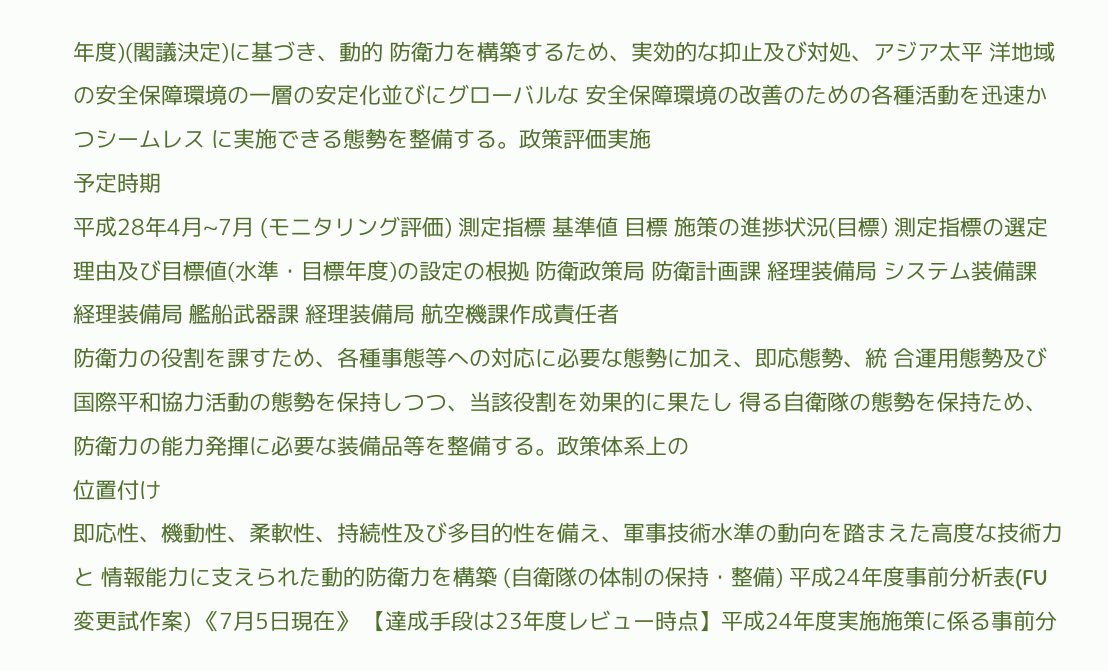年度)(閣議決定)に基づき、動的 防衛力を構築するため、実効的な抑止及び対処、アジア太平 洋地域の安全保障環境の一層の安定化並びにグローバルな 安全保障環境の改善のための各種活動を迅速かつシームレス に実施できる態勢を整備する。政策評価実施
予定時期
平成28年4月~7月 (モニタリング評価) 測定指標 基準値 目標 施策の進捗状況(目標) 測定指標の選定理由及び目標値(水準・目標年度)の設定の根拠 防衛政策局 防衛計画課 経理装備局 システム装備課 経理装備局 艦船武器課 経理装備局 航空機課作成責任者
防衛力の役割を課すため、各種事態等への対応に必要な態勢に加え、即応態勢、統 合運用態勢及び国際平和協力活動の態勢を保持しつつ、当該役割を効果的に果たし 得る自衛隊の態勢を保持ため、防衛力の能力発揮に必要な装備品等を整備する。政策体系上の
位置付け
即応性、機動性、柔軟性、持続性及び多目的性を備え、軍事技術水準の動向を踏まえた高度な技術力と 情報能力に支えられた動的防衛力を構築 (自衛隊の体制の保持・整備) 平成24年度事前分析表(FU変更試作案) 《7月5日現在》 【達成手段は23年度レビュー時点】平成24年度実施施策に係る事前分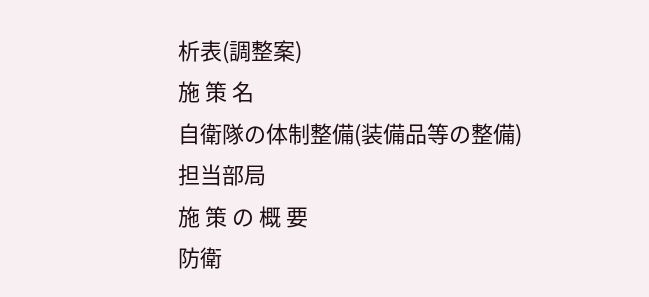析表(調整案)
施 策 名
自衛隊の体制整備(装備品等の整備)
担当部局
施 策 の 概 要
防衛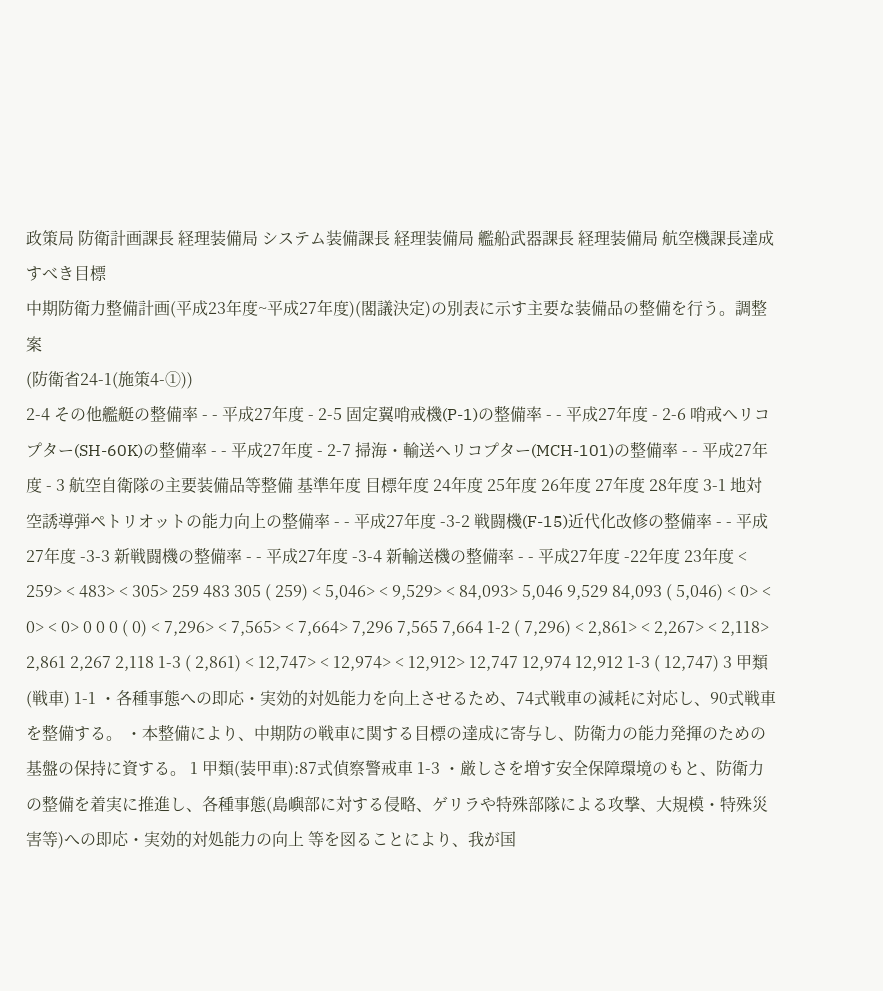政策局 防衛計画課長 経理装備局 システム装備課長 経理装備局 艦船武器課長 経理装備局 航空機課長達成すべき目標
中期防衛力整備計画(平成23年度~平成27年度)(閣議決定)の別表に示す主要な装備品の整備を行う。調整案
(防衛省24-1(施策4-①))
2-4 その他艦艇の整備率 - - 平成27年度 - 2-5 固定翼哨戒機(P-1)の整備率 - - 平成27年度 - 2-6 哨戒ヘリコプター(SH-60K)の整備率 - - 平成27年度 - 2-7 掃海・輸送ヘリコプター(MCH-101)の整備率 - - 平成27年度 - 3 航空自衛隊の主要装備品等整備 基準年度 目標年度 24年度 25年度 26年度 27年度 28年度 3-1 地対空誘導弾ペトリオットの能力向上の整備率 - - 平成27年度 -3-2 戦闘機(F-15)近代化改修の整備率 - - 平成27年度 -3-3 新戦闘機の整備率 - - 平成27年度 -3-4 新輸送機の整備率 - - 平成27年度 -22年度 23年度 < 259> < 483> < 305> 259 483 305 ( 259) < 5,046> < 9,529> < 84,093> 5,046 9,529 84,093 ( 5,046) < 0> < 0> < 0> 0 0 0 ( 0) < 7,296> < 7,565> < 7,664> 7,296 7,565 7,664 1-2 ( 7,296) < 2,861> < 2,267> < 2,118> 2,861 2,267 2,118 1-3 ( 2,861) < 12,747> < 12,974> < 12,912> 12,747 12,974 12,912 1-3 ( 12,747) 3 甲類(戦車) 1-1 ・各種事態への即応・実効的対処能力を向上させるため、74式戦車の減耗に対応し、90式戦車を整備する。 ・本整備により、中期防の戦車に関する目標の達成に寄与し、防衛力の能力発揮のための基盤の保持に資する。 1 甲類(装甲車):87式偵察警戒車 1-3 ・厳しさを増す安全保障環境のもと、防衛力の整備を着実に推進し、各種事態(島嶼部に対する侵略、ゲリラや特殊部隊による攻撃、大規模・特殊災害等)への即応・実効的対処能力の向上 等を図ることにより、我が国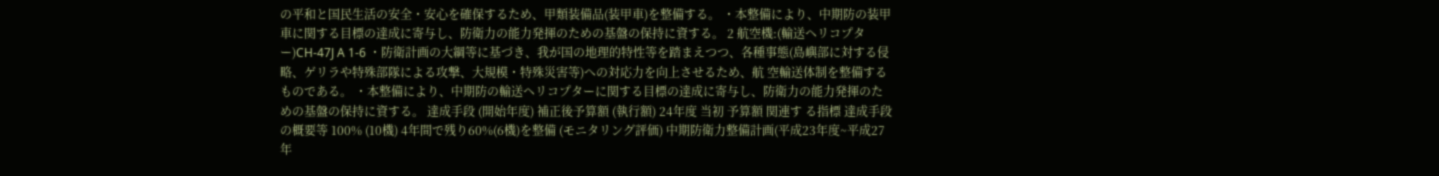の平和と国民生活の安全・安心を確保するため、甲類装備品(装甲車)を整備する。 ・本整備により、中期防の装甲車に関する目標の達成に寄与し、防衛力の能力発揮のための基盤の保持に資する。 2 航空機:(輸送ヘリコプター)CH-47J A 1-6 ・防衛計画の大綱等に基づき、我が国の地理的特性等を踏まえつつ、各種事態(島嶼部に対する侵略、ゲリラや特殊部隊による攻撃、大規模・特殊災害等)への対応力を向上させるため、航 空輸送体制を整備するものである。 ・本整備により、中期防の輸送ヘリコプターに関する目標の達成に寄与し、防衛力の能力発揮のための基盤の保持に資する。 達成手段 (開始年度) 補正後予算額 (執行額) 24年度 当初 予算額 関連す る指標 達成手段の概要等 100% (10機) 4年間で残り60%(6機)を整備 (モニタリング評価) 中期防衛力整備計画(平成23年度~平成27年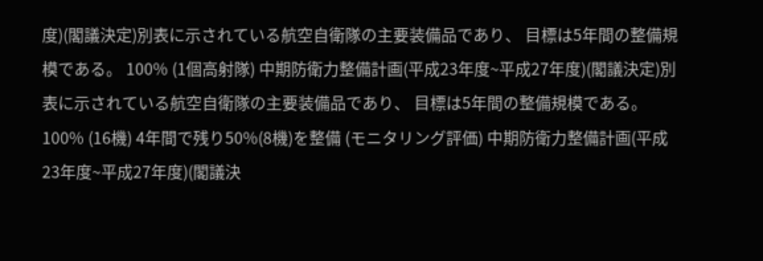度)(閣議決定)別表に示されている航空自衛隊の主要装備品であり、 目標は5年間の整備規模である。 100% (1個高射隊) 中期防衛力整備計画(平成23年度~平成27年度)(閣議決定)別表に示されている航空自衛隊の主要装備品であり、 目標は5年間の整備規模である。 100% (16機) 4年間で残り50%(8機)を整備 (モニタリング評価) 中期防衛力整備計画(平成23年度~平成27年度)(閣議決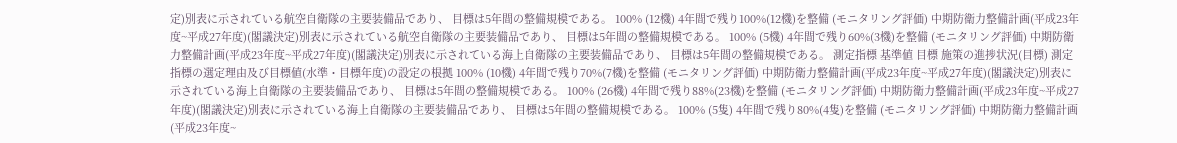定)別表に示されている航空自衛隊の主要装備品であり、 目標は5年間の整備規模である。 100% (12機) 4年間で残り100%(12機)を整備 (モニタリング評価) 中期防衛力整備計画(平成23年度~平成27年度)(閣議決定)別表に示されている航空自衛隊の主要装備品であり、 目標は5年間の整備規模である。 100% (5機) 4年間で残り60%(3機)を整備 (モニタリング評価) 中期防衛力整備計画(平成23年度~平成27年度)(閣議決定)別表に示されている海上自衛隊の主要装備品であり、 目標は5年間の整備規模である。 測定指標 基準値 目標 施策の進捗状況(目標) 測定指標の選定理由及び目標値(水準・目標年度)の設定の根拠 100% (10機) 4年間で残り70%(7機)を整備 (モニタリング評価) 中期防衛力整備計画(平成23年度~平成27年度)(閣議決定)別表に示されている海上自衛隊の主要装備品であり、 目標は5年間の整備規模である。 100% (26機) 4年間で残り88%(23機)を整備 (モニタリング評価) 中期防衛力整備計画(平成23年度~平成27年度)(閣議決定)別表に示されている海上自衛隊の主要装備品であり、 目標は5年間の整備規模である。 100% (5隻) 4年間で残り80%(4隻)を整備 (モニタリング評価) 中期防衛力整備計画(平成23年度~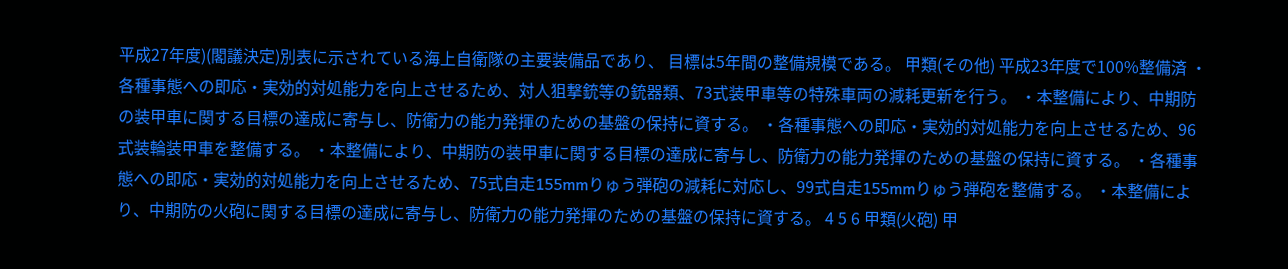平成27年度)(閣議決定)別表に示されている海上自衛隊の主要装備品であり、 目標は5年間の整備規模である。 甲類(その他) 平成23年度で100%整備済 ・各種事態への即応・実効的対処能力を向上させるため、対人狙撃銃等の銃器類、73式装甲車等の特殊車両の減耗更新を行う。 ・本整備により、中期防の装甲車に関する目標の達成に寄与し、防衛力の能力発揮のための基盤の保持に資する。 ・各種事態への即応・実効的対処能力を向上させるため、96式装輪装甲車を整備する。 ・本整備により、中期防の装甲車に関する目標の達成に寄与し、防衛力の能力発揮のための基盤の保持に資する。 ・各種事態への即応・実効的対処能力を向上させるため、75式自走155mmりゅう弾砲の減耗に対応し、99式自走155mmりゅう弾砲を整備する。 ・本整備により、中期防の火砲に関する目標の達成に寄与し、防衛力の能力発揮のための基盤の保持に資する。 4 5 6 甲類(火砲) 甲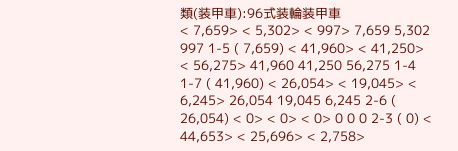類(装甲車):96式装輪装甲車
< 7,659> < 5,302> < 997> 7,659 5,302 997 1-5 ( 7,659) < 41,960> < 41,250> < 56,275> 41,960 41,250 56,275 1-4 1-7 ( 41,960) < 26,054> < 19,045> < 6,245> 26,054 19,045 6,245 2-6 ( 26,054) < 0> < 0> < 0> 0 0 0 2-3 ( 0) < 44,653> < 25,696> < 2,758>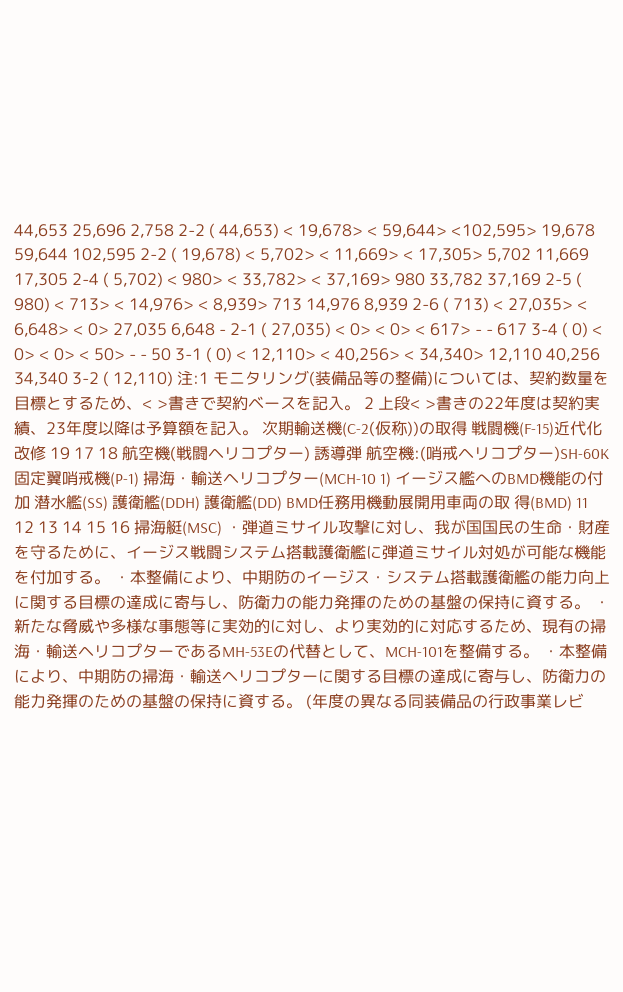44,653 25,696 2,758 2-2 ( 44,653) < 19,678> < 59,644> <102,595> 19,678 59,644 102,595 2-2 ( 19,678) < 5,702> < 11,669> < 17,305> 5,702 11,669 17,305 2-4 ( 5,702) < 980> < 33,782> < 37,169> 980 33,782 37,169 2-5 ( 980) < 713> < 14,976> < 8,939> 713 14,976 8,939 2-6 ( 713) < 27,035> < 6,648> < 0> 27,035 6,648 - 2-1 ( 27,035) < 0> < 0> < 617> - - 617 3-4 ( 0) < 0> < 0> < 50> - - 50 3-1 ( 0) < 12,110> < 40,256> < 34,340> 12,110 40,256 34,340 3-2 ( 12,110) 注:1 モニタリング(装備品等の整備)については、契約数量を目標とするため、< >書きで契約ベースを記入。 2 上段< >書きの22年度は契約実績、23年度以降は予算額を記入。 次期輸送機(C-2(仮称))の取得 戦闘機(F-15)近代化改修 19 17 18 航空機(戦闘ヘリコプター) 誘導弾 航空機:(哨戒ヘリコプター)SH-60K 固定翼哨戒機(P-1) 掃海・輸送ヘリコプター(MCH-10 1) イージス艦へのBMD機能の付加 潜水艦(SS) 護衛艦(DDH) 護衛艦(DD) BMD任務用機動展開用車両の取 得(BMD) 11 12 13 14 15 16 掃海艇(MSC) ・弾道ミサイル攻撃に対し、我が国国民の生命・財産を守るために、イージス戦闘システム搭載護衛艦に弾道ミサイル対処が可能な機能を付加する。 ・本整備により、中期防のイージス・システム搭載護衛艦の能力向上に関する目標の達成に寄与し、防衛力の能力発揮のための基盤の保持に資する。 ・新たな脅威や多様な事態等に実効的に対し、より実効的に対応するため、現有の掃海・輸送ヘリコプターであるMH-53Eの代替として、MCH-101を整備する。 ・本整備により、中期防の掃海・輸送ヘリコプターに関する目標の達成に寄与し、防衛力の能力発揮のための基盤の保持に資する。 (年度の異なる同装備品の行政事業レビ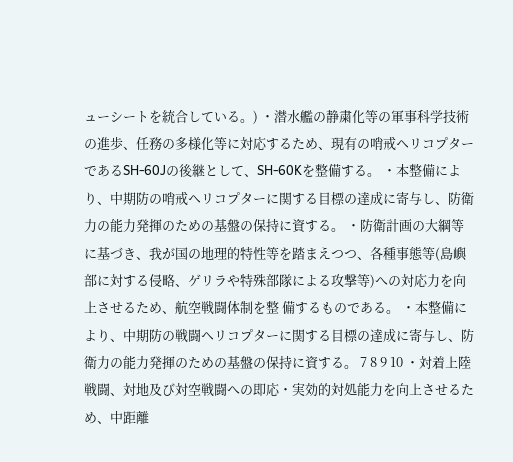ューシートを統合している。) ・潜水艦の静粛化等の軍事科学技術の進歩、任務の多様化等に対応するため、現有の哨戒ヘリコプターであるSH-60Jの後継として、SH-60Kを整備する。 ・本整備により、中期防の哨戒ヘリコプターに関する目標の達成に寄与し、防衛力の能力発揮のための基盤の保持に資する。 ・防衛計画の大綱等に基づき、我が国の地理的特性等を踏まえつつ、各種事態等(島嶼部に対する侵略、ゲリラや特殊部隊による攻撃等)への対応力を向上させるため、航空戦闘体制を整 備するものである。 ・本整備により、中期防の戦闘ヘリコプターに関する目標の達成に寄与し、防衛力の能力発揮のための基盤の保持に資する。 7 8 9 10 ・対着上陸戦闘、対地及び対空戦闘への即応・実効的対処能力を向上させるため、中距離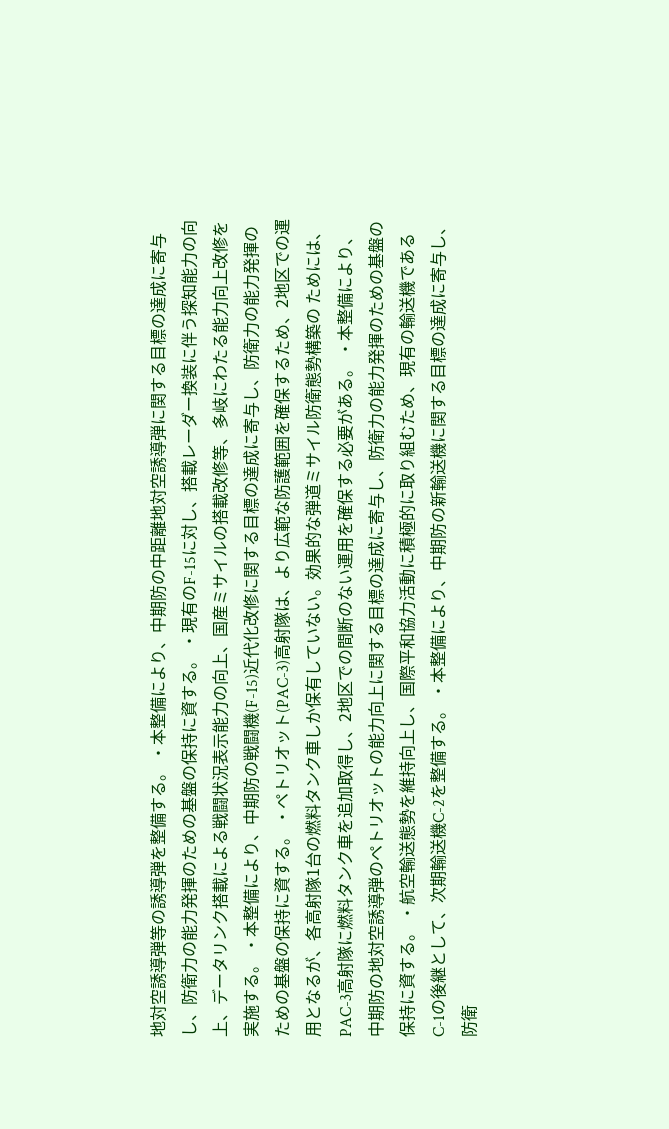地対空誘導弾等の誘導弾を整備する。 ・本整備により、中期防の中距離地対空誘導弾に関する目標の達成に寄与し、防衛力の能力発揮のための基盤の保持に資する。 ・現有のF-15に対し、搭載レーダー換装に伴う探知能力の向上、データリンク搭載による戦闘状況表示能力の向上、国産ミサイルの搭載改修等、多岐にわたる能力向上改修を実施する。 ・本整備により、中期防の戦闘機(F-15)近代化改修に関する目標の達成に寄与し、防衛力の能力発揮のための基盤の保持に資する。 ・ペトリオット(PAC-3)高射隊は、より広範な防護範囲を確保するため、2地区での運用となるが、各高射隊1台の燃料タンク車しか保有していない。効果的な弾道ミサイル防衛態勢構築の ためには、PAC-3高射隊に燃料タンク車を追加取得し、2地区での間断のない運用を確保する必要がある。 ・本整備により、中期防の地対空誘導弾のペトリオットの能力向上に関する目標の達成に寄与し、防衛力の能力発揮のための基盤の保持に資する。 ・航空輸送態勢を維持向上し、国際平和協力活動に積極的に取り組むため、現有の輸送機であるC-1の後継として、次期輸送機C-2を整備する。 ・本整備により、中期防の新輸送機に関する目標の達成に寄与し、防衛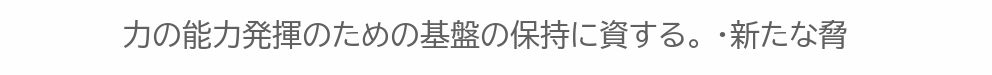力の能力発揮のための基盤の保持に資する。 ・新たな脅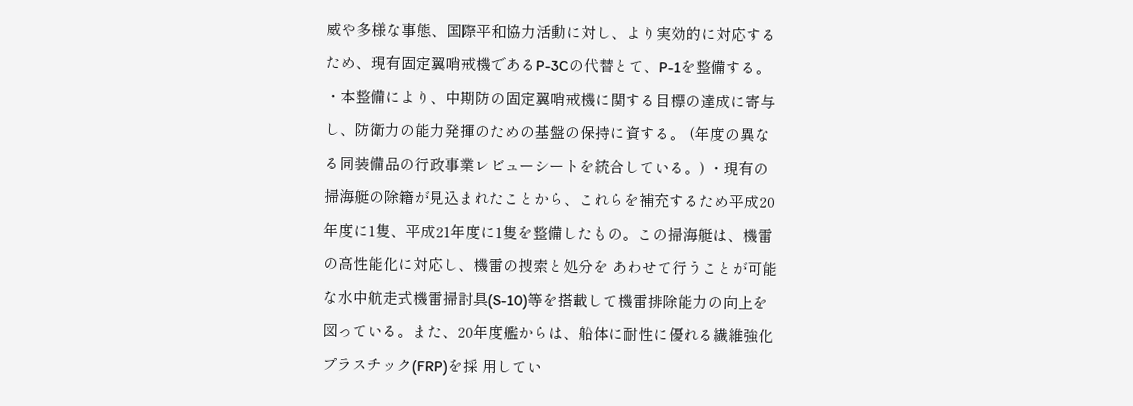威や多様な事態、国際平和協力活動に対し、より実効的に対応するため、現有固定翼哨戒機であるP-3Cの代替とて、P-1を整備する。 ・本整備により、中期防の固定翼哨戒機に関する目標の達成に寄与し、防衛力の能力発揮のための基盤の保持に資する。 (年度の異なる同装備品の行政事業レビューシートを統合している。) ・現有の掃海艇の除籍が見込まれたことから、これらを補充するため平成20年度に1隻、平成21年度に1隻を整備したもの。この掃海艇は、機雷の高性能化に対応し、機雷の捜索と処分を あわせて行うことが可能な水中航走式機雷掃討具(S-10)等を搭載して機雷排除能力の向上を図っている。また、20年度艦からは、船体に耐性に優れる繊維強化プラスチック(FRP)を採 用してい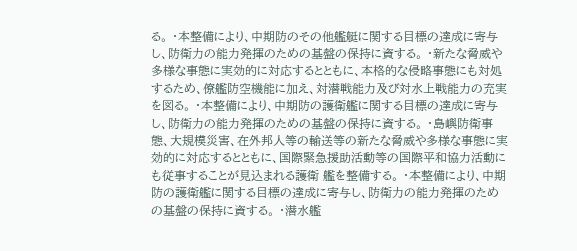る。 ・本整備により、中期防のその他艦艇に関する目標の達成に寄与し、防衛力の能力発揮のための基盤の保持に資する。 ・新たな脅威や多様な事態に実効的に対応するとともに、本格的な侵略事態にも対処するため、僚艦防空機能に加え、対潜戦能力及び対水上戦能力の充実を図る。 ・本整備により、中期防の護衛艦に関する目標の達成に寄与し、防衛力の能力発揮のための基盤の保持に資する。 ・島嶼防衛事態、大規模災害、在外邦人等の輸送等の新たな脅威や多様な事態に実効的に対応するとともに、国際緊急援助活動等の国際平和協力活動にも従事することが見込まれる護衛 艦を整備する。 ・本整備により、中期防の護衛艦に関する目標の達成に寄与し、防衛力の能力発揮のための基盤の保持に資する。 ・潜水艦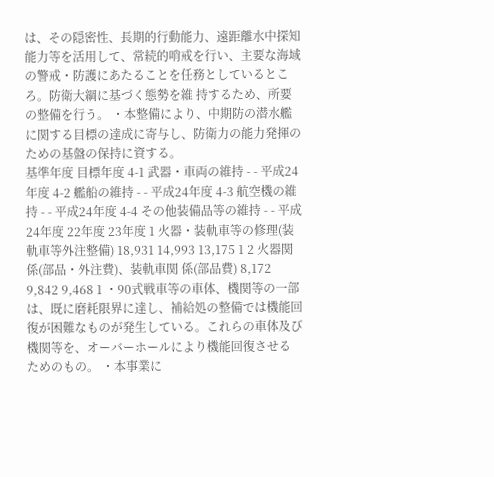は、その隠密性、長期的行動能力、遠距離水中探知能力等を活用して、常続的哨戒を行い、主要な海域の警戒・防護にあたることを任務としているところ。防衛大綱に基づく態勢を維 持するため、所要の整備を行う。 ・本整備により、中期防の潜水艦に関する目標の達成に寄与し、防衛力の能力発揮のための基盤の保持に資する。
基準年度 目標年度 4-1 武器・車両の維持 - - 平成24年度 4-2 艦船の維持 - - 平成24年度 4-3 航空機の維持 - - 平成24年度 4-4 その他装備品等の維持 - - 平成24年度 22年度 23年度 1 火器・装軌車等の修理(装軌車等外注整備) 18,931 14,993 13,175 1 2 火器関係(部品・外注費)、装軌車関 係(部品費) 8,172 9,842 9,468 1 ・90式戦車等の車体、機関等の一部は、既に磨耗限界に達し、補給処の整備では機能回復が困難なものが発生している。これらの車体及び機関等を、オーバーホールにより機能回復させる ためのもの。 ・本事業に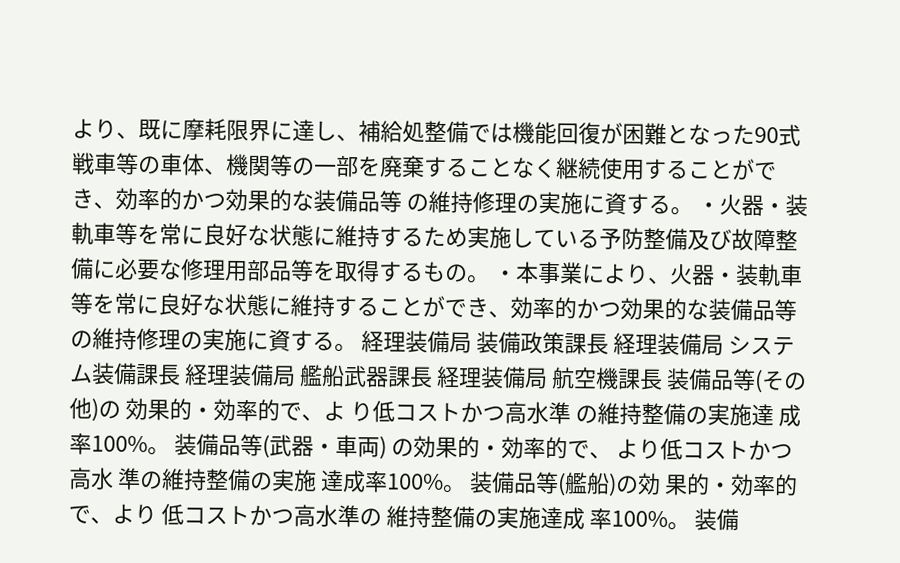より、既に摩耗限界に達し、補給処整備では機能回復が困難となった90式戦車等の車体、機関等の一部を廃棄することなく継続使用することができ、効率的かつ効果的な装備品等 の維持修理の実施に資する。 ・火器・装軌車等を常に良好な状態に維持するため実施している予防整備及び故障整備に必要な修理用部品等を取得するもの。 ・本事業により、火器・装軌車等を常に良好な状態に維持することができ、効率的かつ効果的な装備品等の維持修理の実施に資する。 経理装備局 装備政策課長 経理装備局 システム装備課長 経理装備局 艦船武器課長 経理装備局 航空機課長 装備品等(その他)の 効果的・効率的で、よ り低コストかつ高水準 の維持整備の実施達 成率100%。 装備品等(武器・車両) の効果的・効率的で、 より低コストかつ高水 準の維持整備の実施 達成率100%。 装備品等(艦船)の効 果的・効率的で、より 低コストかつ高水準の 維持整備の実施達成 率100%。 装備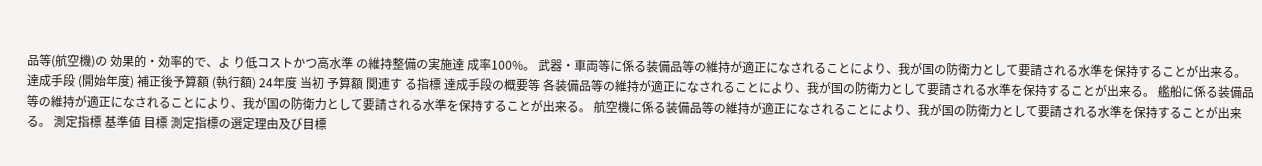品等(航空機)の 効果的・効率的で、よ り低コストかつ高水準 の維持整備の実施達 成率100%。 武器・車両等に係る装備品等の維持が適正になされることにより、我が国の防衛力として要請される水準を保持することが出来る。 達成手段 (開始年度) 補正後予算額 (執行額) 24年度 当初 予算額 関連す る指標 達成手段の概要等 各装備品等の維持が適正になされることにより、我が国の防衛力として要請される水準を保持することが出来る。 艦船に係る装備品等の維持が適正になされることにより、我が国の防衛力として要請される水準を保持することが出来る。 航空機に係る装備品等の維持が適正になされることにより、我が国の防衛力として要請される水準を保持することが出来る。 測定指標 基準値 目標 測定指標の選定理由及び目標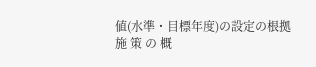値(水準・目標年度)の設定の根拠
施 策 の 概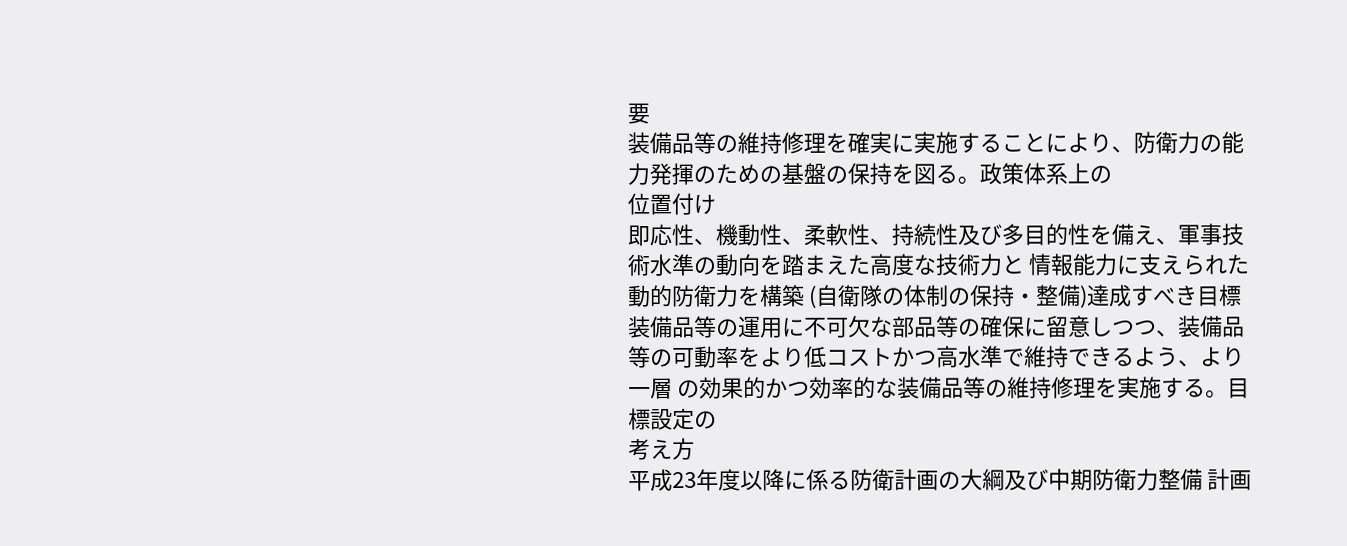要
装備品等の維持修理を確実に実施することにより、防衛力の能力発揮のための基盤の保持を図る。政策体系上の
位置付け
即応性、機動性、柔軟性、持続性及び多目的性を備え、軍事技術水準の動向を踏まえた高度な技術力と 情報能力に支えられた動的防衛力を構築 (自衛隊の体制の保持・整備)達成すべき目標
装備品等の運用に不可欠な部品等の確保に留意しつつ、装備品等の可動率をより低コストかつ高水準で維持できるよう、より一層 の効果的かつ効率的な装備品等の維持修理を実施する。目標設定の
考え方
平成23年度以降に係る防衛計画の大綱及び中期防衛力整備 計画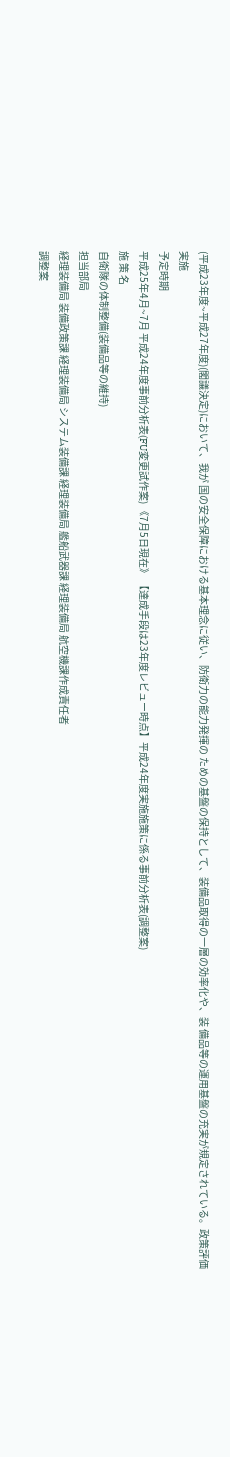(平成23年度~平成27年度)(閣議決定)において、我が 国の安全保障における基本理念に従い、防衛力の能力発揮の ための基盤の保持として、装備品取得の一層の効率化や、装 備品等の運用基盤の充実が規定されている。政策評価実施
予定時期
平成25年4月~7月 平成24年度事前分析表(FU変更試作案) 《7月5日現在》 【達成手段は23年度レビュー時点】平成24年度実施施策に係る事前分析表(調整案)
施 策 名
自衛隊の体制整備(装備品等の維持)
担当部局
経理装備局 装備政策課 経理装備局 システム装備課 経理装備局 艦船武器課 経理装備局 航空機課作成責任者
調整案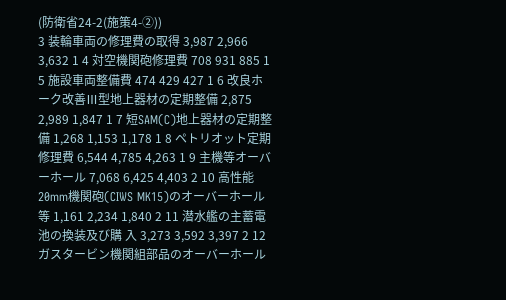(防衛省24-2(施策4-②))
3 装輪車両の修理費の取得 3,987 2,966 3,632 1 4 対空機関砲修理費 708 931 885 1 5 施設車両整備費 474 429 427 1 6 改良ホーク改善Ⅲ型地上器材の定期整備 2,875 2,989 1,847 1 7 短SAM(C)地上器材の定期整備 1,268 1,153 1,178 1 8 ペトリオット定期修理費 6,544 4,785 4,263 1 9 主機等オーバーホール 7,068 6,425 4,403 2 10 高性能20mm機関砲(CIWS MK15)のオーバーホール等 1,161 2,234 1,840 2 11 潜水艦の主蓄電池の換装及び購 入 3,273 3,592 3,397 2 12 ガスタービン機関組部品のオーバーホール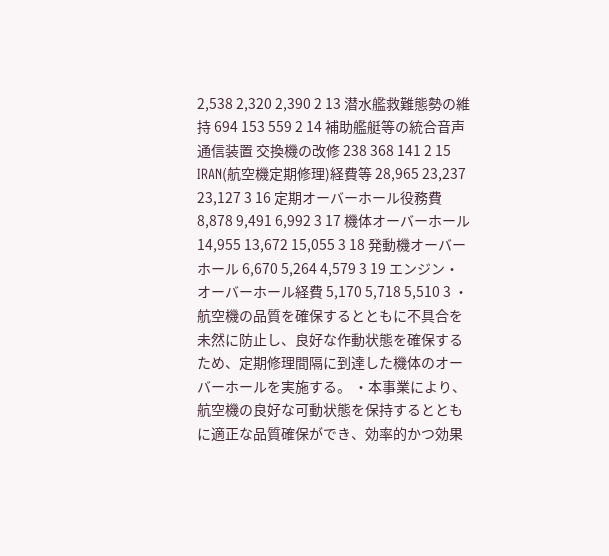2,538 2,320 2,390 2 13 潜水艦救難態勢の維持 694 153 559 2 14 補助艦艇等の統合音声通信装置 交換機の改修 238 368 141 2 15 IRAN(航空機定期修理)経費等 28,965 23,237 23,127 3 16 定期オーバーホール役務費 8,878 9,491 6,992 3 17 機体オーバーホール 14,955 13,672 15,055 3 18 発動機オーバーホール 6,670 5,264 4,579 3 19 エンジン・オーバーホール経費 5,170 5,718 5,510 3 ・航空機の品質を確保するとともに不具合を未然に防止し、良好な作動状態を確保するため、定期修理間隔に到達した機体のオーバーホールを実施する。 ・本事業により、航空機の良好な可動状態を保持するとともに適正な品質確保ができ、効率的かつ効果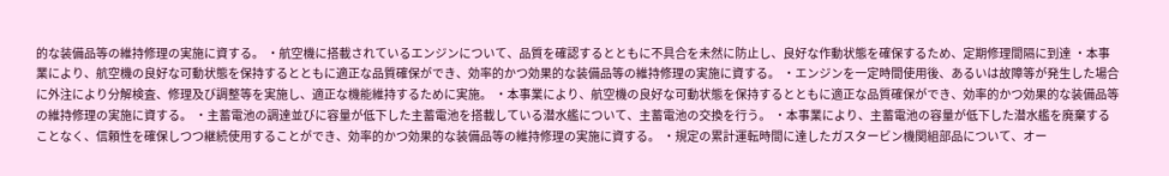的な装備品等の維持修理の実施に資する。 ・航空機に搭載されているエンジンについて、品質を確認するとともに不具合を未然に防止し、良好な作動状態を確保するため、定期修理間隔に到達 ・本事業により、航空機の良好な可動状態を保持するとともに適正な品質確保ができ、効率的かつ効果的な装備品等の維持修理の実施に資する。 ・エンジンを一定時間使用後、あるいは故障等が発生した場合に外注により分解検査、修理及び調整等を実施し、適正な機能維持するために実施。 ・本事業により、航空機の良好な可動状態を保持するとともに適正な品質確保ができ、効率的かつ効果的な装備品等の維持修理の実施に資する。 ・主蓄電池の調達並びに容量が低下した主蓄電池を搭載している潜水艦について、主蓄電池の交換を行う。 ・本事業により、主蓄電池の容量が低下した潜水艦を廃棄することなく、信頼性を確保しつつ継続使用することができ、効率的かつ効果的な装備品等の維持修理の実施に資する。 ・規定の累計運転時間に達したガスタービン機関組部品について、オー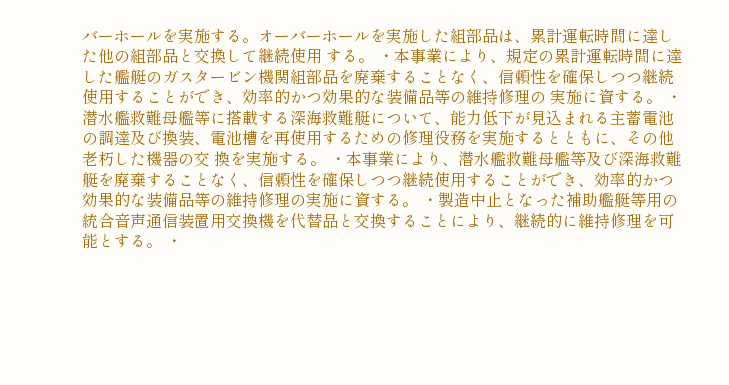バーホールを実施する。オーバーホールを実施した組部品は、累計運転時間に達した他の組部品と交換して継続使用 する。 ・本事業により、規定の累計運転時間に達した艦艇のガスタービン機関組部品を廃棄することなく、信頼性を確保しつつ継続使用することができ、効率的かつ効果的な装備品等の維持修理の 実施に資する。 ・潜水艦救難母艦等に搭載する深海救難艇について、能力低下が見込まれる主蓄電池の調達及び換装、電池槽を再使用するための修理役務を実施するとともに、その他老朽した機器の交 換を実施する。 ・本事業により、潜水艦救難母艦等及び深海救難艇を廃棄することなく、信頼性を確保しつつ継続使用することができ、効率的かつ効果的な装備品等の維持修理の実施に資する。 ・製造中止となった補助艦艇等用の統合音声通信装置用交換機を代替品と交換することにより、継続的に維持修理を可能とする。 ・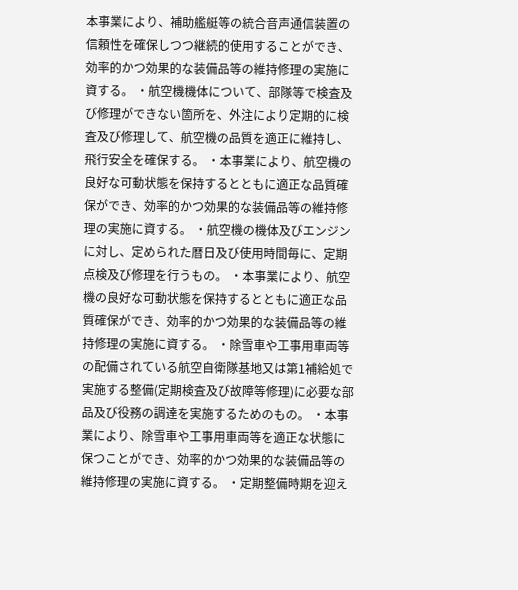本事業により、補助艦艇等の統合音声通信装置の信頼性を確保しつつ継続的使用することができ、効率的かつ効果的な装備品等の維持修理の実施に資する。 ・航空機機体について、部隊等で検査及び修理ができない箇所を、外注により定期的に検査及び修理して、航空機の品質を適正に維持し、飛行安全を確保する。 ・本事業により、航空機の良好な可動状態を保持するとともに適正な品質確保ができ、効率的かつ効果的な装備品等の維持修理の実施に資する。 ・航空機の機体及びエンジンに対し、定められた暦日及び使用時間毎に、定期点検及び修理を行うもの。 ・本事業により、航空機の良好な可動状態を保持するとともに適正な品質確保ができ、効率的かつ効果的な装備品等の維持修理の実施に資する。 ・除雪車や工事用車両等の配備されている航空自衛隊基地又は第1補給処で実施する整備(定期検査及び故障等修理)に必要な部品及び役務の調達を実施するためのもの。 ・本事業により、除雪車や工事用車両等を適正な状態に保つことができ、効率的かつ効果的な装備品等の維持修理の実施に資する。 ・定期整備時期を迎え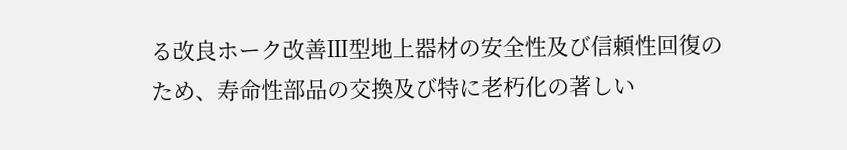る改良ホーク改善Ⅲ型地上器材の安全性及び信頼性回復のため、寿命性部品の交換及び特に老朽化の著しい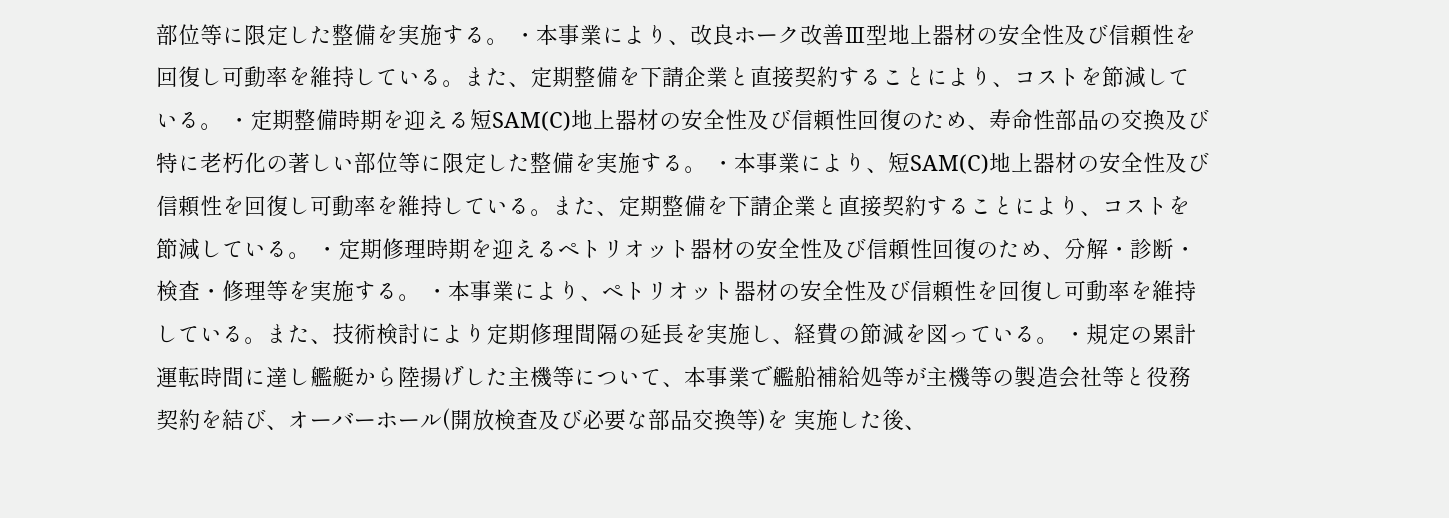部位等に限定した整備を実施する。 ・本事業により、改良ホーク改善Ⅲ型地上器材の安全性及び信頼性を回復し可動率を維持している。また、定期整備を下請企業と直接契約することにより、コストを節減している。 ・定期整備時期を迎える短SAM(C)地上器材の安全性及び信頼性回復のため、寿命性部品の交換及び特に老朽化の著しい部位等に限定した整備を実施する。 ・本事業により、短SAM(C)地上器材の安全性及び信頼性を回復し可動率を維持している。また、定期整備を下請企業と直接契約することにより、コストを節減している。 ・定期修理時期を迎えるペトリオット器材の安全性及び信頼性回復のため、分解・診断・検査・修理等を実施する。 ・本事業により、ペトリオット器材の安全性及び信頼性を回復し可動率を維持している。また、技術検討により定期修理間隔の延長を実施し、経費の節減を図っている。 ・規定の累計運転時間に達し艦艇から陸揚げした主機等について、本事業で艦船補給処等が主機等の製造会社等と役務契約を結び、オーバーホール(開放検査及び必要な部品交換等)を 実施した後、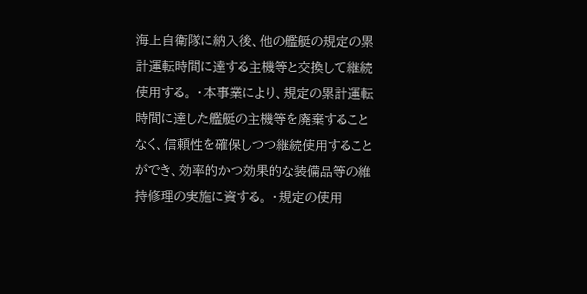海上自衛隊に納入後、他の艦艇の規定の累計運転時間に達する主機等と交換して継続使用する。 ・本事業により、規定の累計運転時間に達した艦艇の主機等を廃棄することなく、信頼性を確保しつつ継続使用することができ、効率的かつ効果的な装備品等の維持修理の実施に資する。 ・規定の使用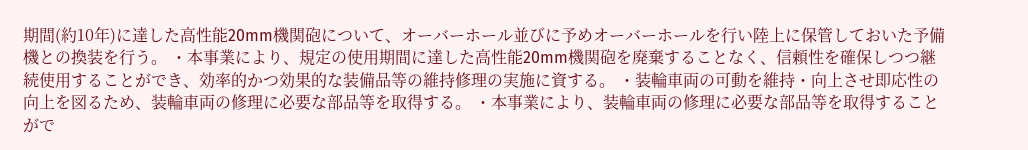期間(約10年)に達した高性能20mm機関砲について、オーバーホール並びに予めオーバーホールを行い陸上に保管しておいた予備機との換装を行う。 ・本事業により、規定の使用期間に達した高性能20mm機関砲を廃棄することなく、信頼性を確保しつつ継続使用することができ、効率的かつ効果的な装備品等の維持修理の実施に資する。 ・装輪車両の可動を維持・向上させ即応性の向上を図るため、装輪車両の修理に必要な部品等を取得する。 ・本事業により、装輪車両の修理に必要な部品等を取得することがで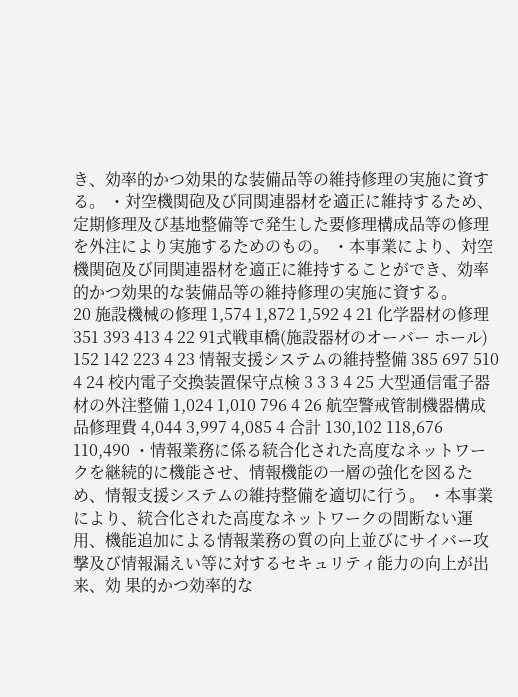き、効率的かつ効果的な装備品等の維持修理の実施に資する。 ・対空機関砲及び同関連器材を適正に維持するため、定期修理及び基地整備等で発生した要修理構成品等の修理を外注により実施するためのもの。 ・本事業により、対空機関砲及び同関連器材を適正に維持することができ、効率的かつ効果的な装備品等の維持修理の実施に資する。
20 施設機械の修理 1,574 1,872 1,592 4 21 化学器材の修理 351 393 413 4 22 91式戦車橋(施設器材のオーバー ホール) 152 142 223 4 23 情報支援システムの維持整備 385 697 510 4 24 校内電子交換装置保守点検 3 3 3 4 25 大型通信電子器材の外注整備 1,024 1,010 796 4 26 航空警戒管制機器構成品修理費 4,044 3,997 4,085 4 合計 130,102 118,676 110,490 ・情報業務に係る統合化された高度なネットワークを継続的に機能させ、情報機能の一層の強化を図るため、情報支援システムの維持整備を適切に行う。 ・本事業により、統合化された高度なネットワークの間断ない運用、機能追加による情報業務の質の向上並びにサイバー攻撃及び情報漏えい等に対するセキュリティ能力の向上が出来、効 果的かつ効率的な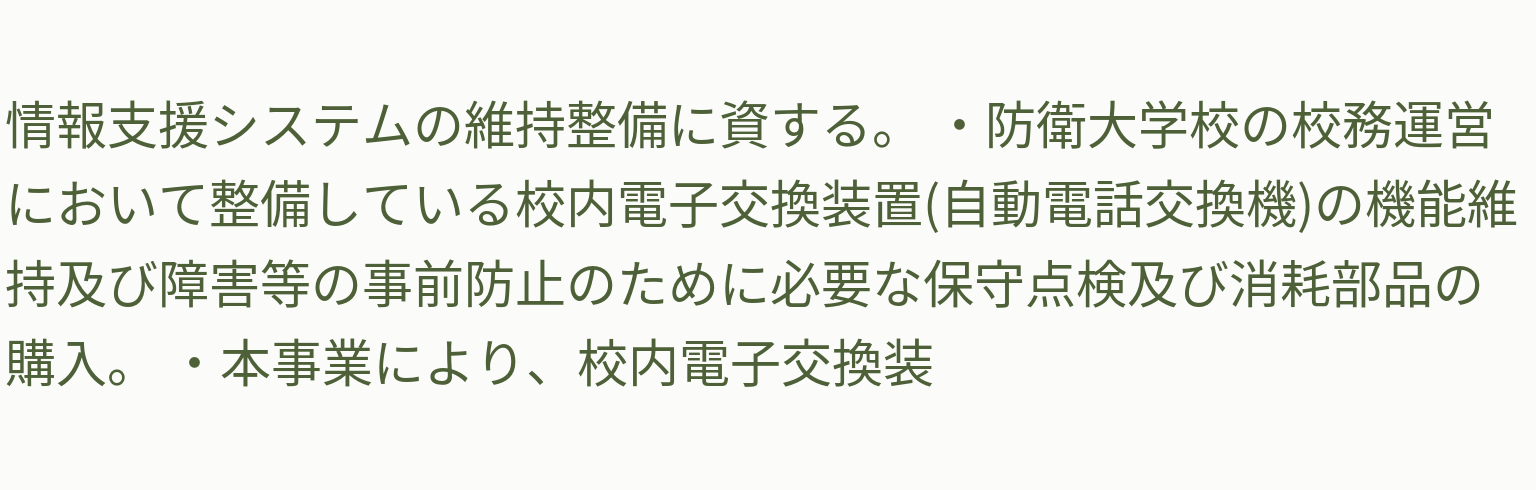情報支援システムの維持整備に資する。 ・防衛大学校の校務運営において整備している校内電子交換装置(自動電話交換機)の機能維持及び障害等の事前防止のために必要な保守点検及び消耗部品の購入。 ・本事業により、校内電子交換装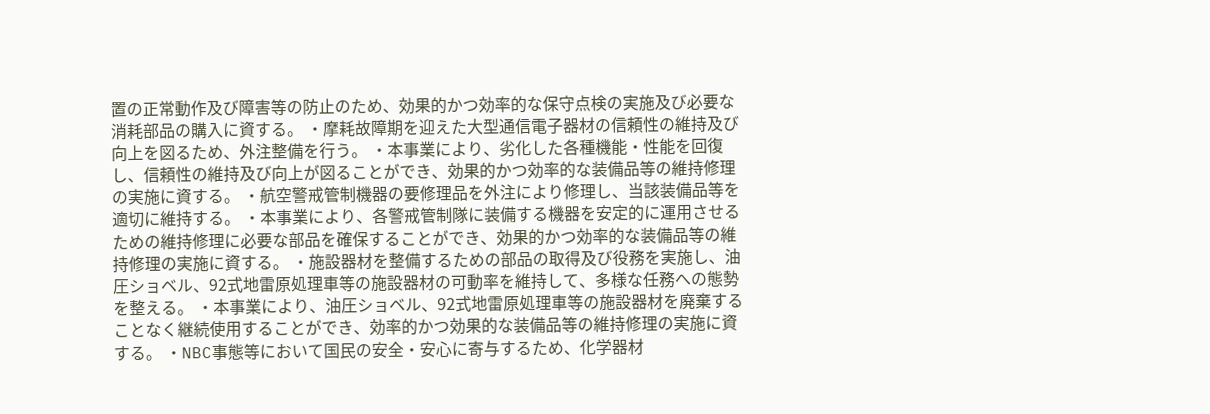置の正常動作及び障害等の防止のため、効果的かつ効率的な保守点検の実施及び必要な消耗部品の購入に資する。 ・摩耗故障期を迎えた大型通信電子器材の信頼性の維持及び向上を図るため、外注整備を行う。 ・本事業により、劣化した各種機能・性能を回復し、信頼性の維持及び向上が図ることができ、効果的かつ効率的な装備品等の維持修理の実施に資する。 ・航空警戒管制機器の要修理品を外注により修理し、当該装備品等を適切に維持する。 ・本事業により、各警戒管制隊に装備する機器を安定的に運用させるための維持修理に必要な部品を確保することができ、効果的かつ効率的な装備品等の維持修理の実施に資する。 ・施設器材を整備するための部品の取得及び役務を実施し、油圧ショベル、92式地雷原処理車等の施設器材の可動率を維持して、多様な任務への態勢を整える。 ・本事業により、油圧ショベル、92式地雷原処理車等の施設器材を廃棄することなく継続使用することができ、効率的かつ効果的な装備品等の維持修理の実施に資する。 ・NBC事態等において国民の安全・安心に寄与するため、化学器材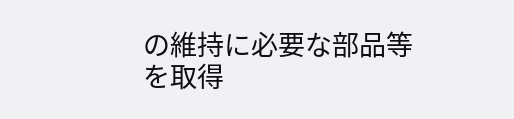の維持に必要な部品等を取得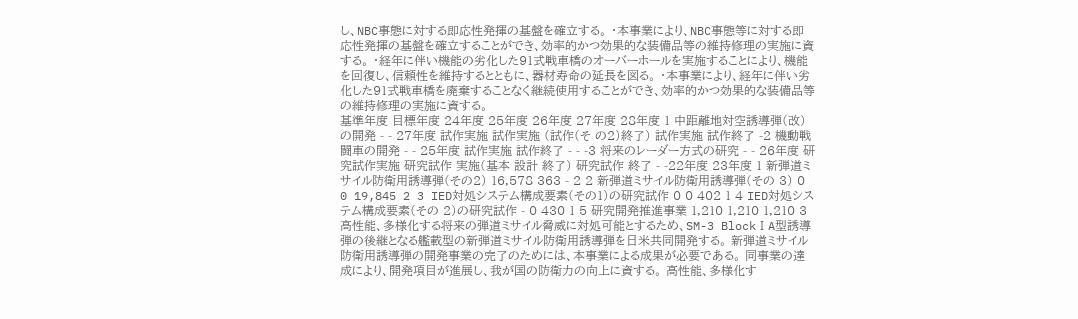し、NBC事態に対する即応性発揮の基盤を確立する。 ・本事業により、NBC事態等に対する即応性発揮の基盤を確立することができ、効率的かつ効果的な装備品等の維持修理の実施に資する。 ・経年に伴い機能の劣化した91式戦車橋のオーバーホールを実施することにより、機能を回復し、信頼性を維持するとともに、器材寿命の延長を図る。 ・本事業により、経年に伴い劣化した91式戦車橋を廃棄することなく継続使用することができ、効率的かつ効果的な装備品等の維持修理の実施に資する。
基準年度 目標年度 24年度 25年度 26年度 27年度 28年度 1 中距離地対空誘導弾(改)の開発 - - 27年度 試作実施 試作実施 (試作(そ の2)終了) 試作実施 試作終了 -2 機動戦闘車の開発 - - 25年度 試作実施 試作終了 - - -3 将来のレーダー方式の研究 - - 26年度 研究試作実施 研究試作 実施(基本 設計 終了) 研究試作 終了 - -22年度 23年度 1 新弾道ミサイル防衛用誘導弾(その2) 16,578 363 - 2 2 新弾道ミサイル防衛用誘導弾(その 3) 0 0 19,845 2 3 IED対処システム構成要素(その1)の研究試作 0 0 402 1 4 IED対処システム構成要素(その 2)の研究試作 - 0 430 1 5 研究開発推進事業 1,210 1,210 1,210 3 高性能、多様化する将来の弾道ミサイル脅威に対処可能とするため、SM-3 BlockⅠA型誘導弾の後継となる艦載型の新弾道ミサイル防衛用誘導弾を日米共同開発する。 新弾道ミサイル防衛用誘導弾の開発事業の完了のためには、本事業による成果が必要である。 同事業の達成により、開発項目が進展し、我が国の防衛力の向上に資する。 高性能、多様化す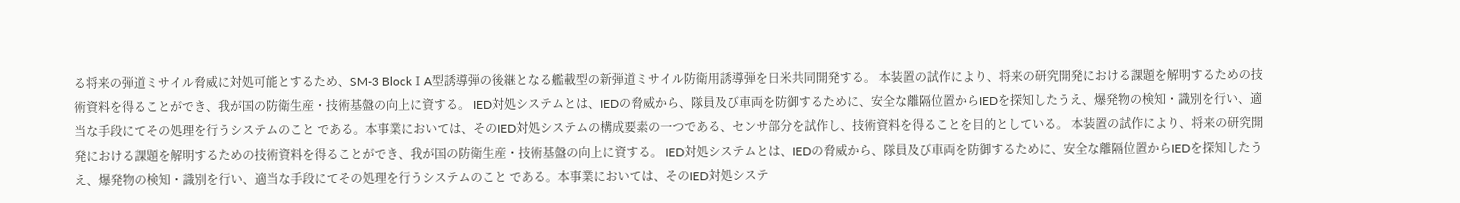る将来の弾道ミサイル脅威に対処可能とするため、SM-3 BlockⅠA型誘導弾の後継となる艦載型の新弾道ミサイル防衛用誘導弾を日米共同開発する。 本装置の試作により、将来の研究開発における課題を解明するための技術資料を得ることができ、我が国の防衛生産・技術基盤の向上に資する。 IED対処システムとは、IEDの脅威から、隊員及び車両を防御するために、安全な離隔位置からIEDを探知したうえ、爆発物の検知・識別を行い、適当な手段にてその処理を行うシステムのこと である。本事業においては、そのIED対処システムの構成要素の一つである、センサ部分を試作し、技術資料を得ることを目的としている。 本装置の試作により、将来の研究開発における課題を解明するための技術資料を得ることができ、我が国の防衛生産・技術基盤の向上に資する。 IED対処システムとは、IEDの脅威から、隊員及び車両を防御するために、安全な離隔位置からIEDを探知したうえ、爆発物の検知・識別を行い、適当な手段にてその処理を行うシステムのこと である。本事業においては、そのIED対処システ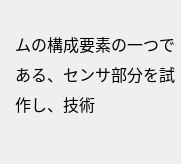ムの構成要素の一つである、センサ部分を試作し、技術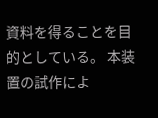資料を得ることを目的としている。 本装置の試作によ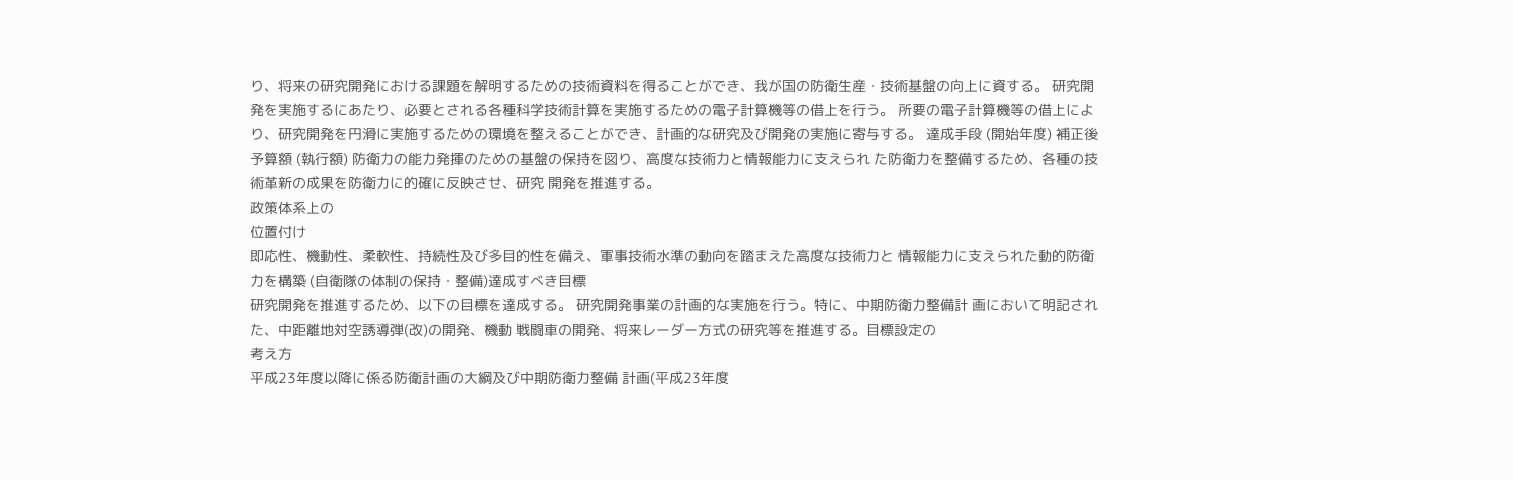り、将来の研究開発における課題を解明するための技術資料を得ることができ、我が国の防衛生産・技術基盤の向上に資する。 研究開発を実施するにあたり、必要とされる各種科学技術計算を実施するための電子計算機等の借上を行う。 所要の電子計算機等の借上により、研究開発を円滑に実施するための環境を整えることができ、計画的な研究及び開発の実施に寄与する。 達成手段 (開始年度) 補正後予算額 (執行額) 防衛力の能力発揮のための基盤の保持を図り、高度な技術力と情報能力に支えられ た防衛力を整備するため、各種の技術革新の成果を防衛力に的確に反映させ、研究 開発を推進する。
政策体系上の
位置付け
即応性、機動性、柔軟性、持続性及び多目的性を備え、軍事技術水準の動向を踏まえた高度な技術力と 情報能力に支えられた動的防衛力を構築 (自衛隊の体制の保持・整備)達成すべき目標
研究開発を推進するため、以下の目標を達成する。 研究開発事業の計画的な実施を行う。特に、中期防衛力整備計 画において明記された、中距離地対空誘導弾(改)の開発、機動 戦闘車の開発、将来レーダー方式の研究等を推進する。目標設定の
考え方
平成23年度以降に係る防衛計画の大綱及び中期防衛力整備 計画(平成23年度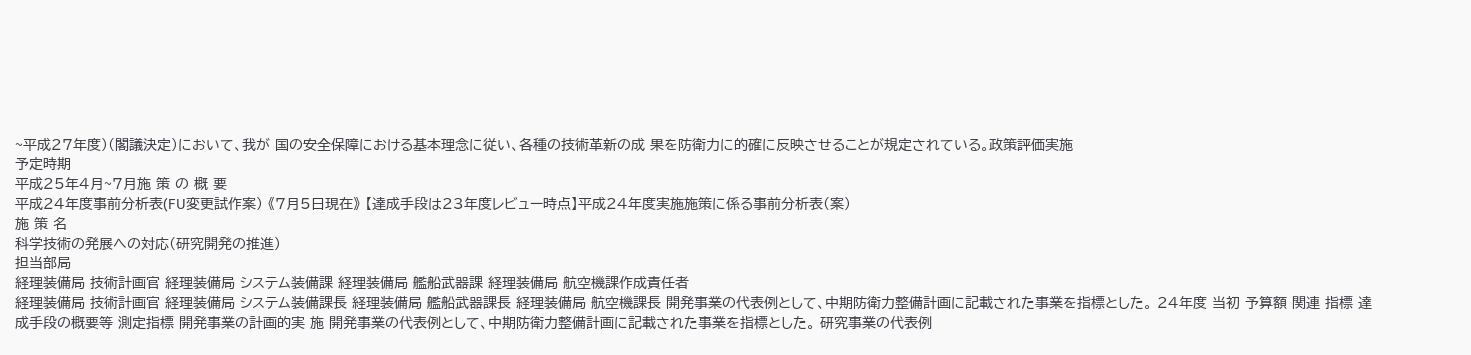~平成27年度)(閣議決定)において、我が 国の安全保障における基本理念に従い、各種の技術革新の成 果を防衛力に的確に反映させることが規定されている。政策評価実施
予定時期
平成25年4月~7月施 策 の 概 要
平成24年度事前分析表(FU変更試作案) 《7月5日現在》 【達成手段は23年度レビュー時点】平成24年度実施施策に係る事前分析表(案)
施 策 名
科学技術の発展への対応(研究開発の推進)
担当部局
経理装備局 技術計画官 経理装備局 システム装備課 経理装備局 艦船武器課 経理装備局 航空機課作成責任者
経理装備局 技術計画官 経理装備局 システム装備課長 経理装備局 艦船武器課長 経理装備局 航空機課長 開発事業の代表例として、中期防衛力整備計画に記載された事業を指標とした。 24年度 当初 予算額 関連 指標 達成手段の概要等 測定指標 開発事業の計画的実 施 開発事業の代表例として、中期防衛力整備計画に記載された事業を指標とした。 研究事業の代表例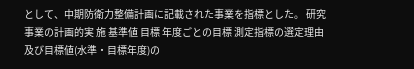として、中期防衛力整備計画に記載された事業を指標とした。 研究事業の計画的実 施 基準値 目標 年度ごとの目標 測定指標の選定理由及び目標値(水準・目標年度)の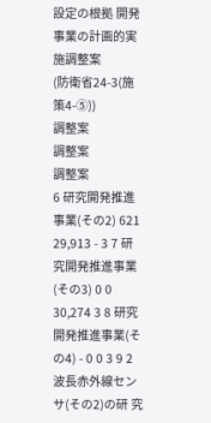設定の根拠 開発事業の計画的実 施調整案
(防衛省24-3(施策4-⑤))
調整案
調整案
調整案
6 研究開発推進事業(その2) 621 29,913 - 3 7 研究開発推進事業(その3) 0 0 30,274 3 8 研究開発推進事業(その4) - 0 0 3 9 2波長赤外線センサ(その2)の研 究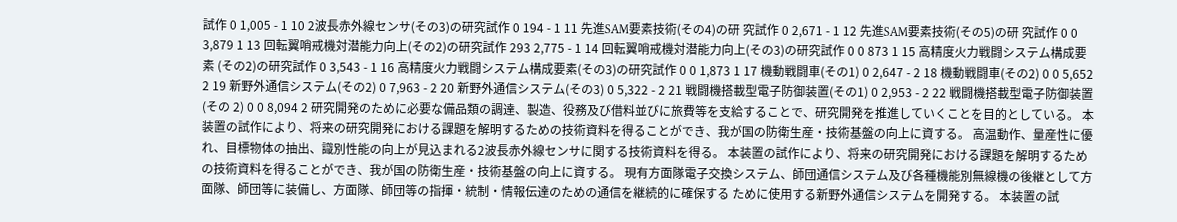試作 0 1,005 - 1 10 2波長赤外線センサ(その3)の研究試作 0 194 - 1 11 先進SAM要素技術(その4)の研 究試作 0 2,671 - 1 12 先進SAM要素技術(その5)の研 究試作 0 0 3,879 1 13 回転翼哨戒機対潜能力向上(その2)の研究試作 293 2,775 - 1 14 回転翼哨戒機対潜能力向上(その3)の研究試作 0 0 873 1 15 高精度火力戦闘システム構成要素 (その2)の研究試作 0 3,543 - 1 16 高精度火力戦闘システム構成要素(その3)の研究試作 0 0 1,873 1 17 機動戦闘車(その1) 0 2,647 - 2 18 機動戦闘車(その2) 0 0 5,652 2 19 新野外通信システム(その2) 0 7,963 - 2 20 新野外通信システム(その3) 0 5,322 - 2 21 戦闘機搭載型電子防御装置(その1) 0 2,953 - 2 22 戦闘機搭載型電子防御装置(その 2) 0 0 8,094 2 研究開発のために必要な備品類の調達、製造、役務及び借料並びに旅費等を支給することで、研究開発を推進していくことを目的としている。 本装置の試作により、将来の研究開発における課題を解明するための技術資料を得ることができ、我が国の防衛生産・技術基盤の向上に資する。 高温動作、量産性に優れ、目標物体の抽出、識別性能の向上が見込まれる2波長赤外線センサに関する技術資料を得る。 本装置の試作により、将来の研究開発における課題を解明するための技術資料を得ることができ、我が国の防衛生産・技術基盤の向上に資する。 現有方面隊電子交換システム、師団通信システム及び各種機能別無線機の後継として方面隊、師団等に装備し、方面隊、師団等の指揮・統制・情報伝達のための通信を継続的に確保する ために使用する新野外通信システムを開発する。 本装置の試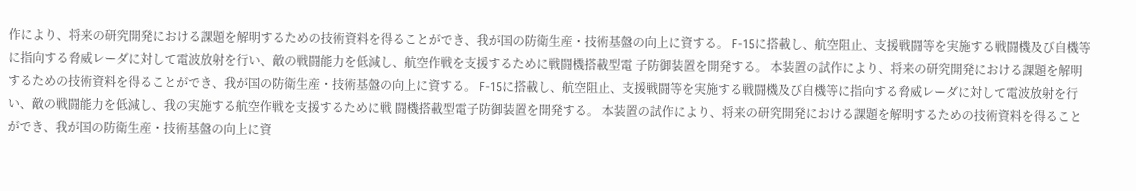作により、将来の研究開発における課題を解明するための技術資料を得ることができ、我が国の防衛生産・技術基盤の向上に資する。 F-15に搭載し、航空阻止、支援戦闘等を実施する戦闘機及び自機等に指向する脅威レーダに対して電波放射を行い、敵の戦闘能力を低減し、航空作戦を支援するために戦闘機搭載型電 子防御装置を開発する。 本装置の試作により、将来の研究開発における課題を解明するための技術資料を得ることができ、我が国の防衛生産・技術基盤の向上に資する。 F-15に搭載し、航空阻止、支援戦闘等を実施する戦闘機及び自機等に指向する脅威レーダに対して電波放射を行い、敵の戦闘能力を低減し、我の実施する航空作戦を支援するために戦 闘機搭載型電子防御装置を開発する。 本装置の試作により、将来の研究開発における課題を解明するための技術資料を得ることができ、我が国の防衛生産・技術基盤の向上に資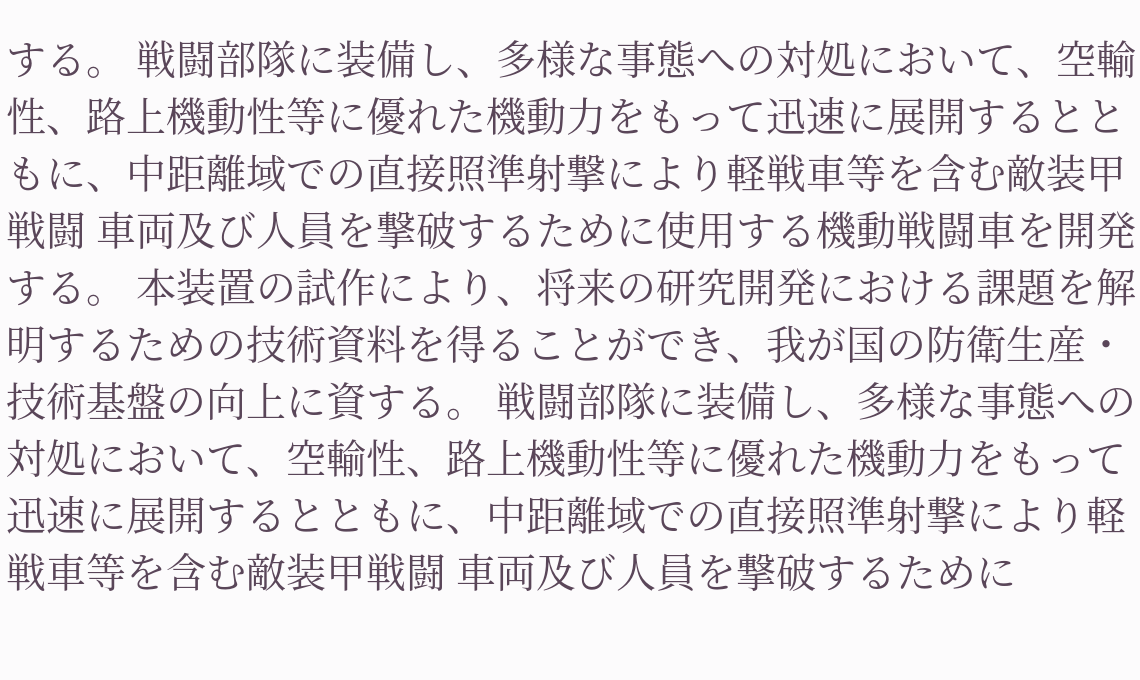する。 戦闘部隊に装備し、多様な事態への対処において、空輸性、路上機動性等に優れた機動力をもって迅速に展開するとともに、中距離域での直接照準射撃により軽戦車等を含む敵装甲戦闘 車両及び人員を撃破するために使用する機動戦闘車を開発する。 本装置の試作により、将来の研究開発における課題を解明するための技術資料を得ることができ、我が国の防衛生産・技術基盤の向上に資する。 戦闘部隊に装備し、多様な事態への対処において、空輸性、路上機動性等に優れた機動力をもって迅速に展開するとともに、中距離域での直接照準射撃により軽戦車等を含む敵装甲戦闘 車両及び人員を撃破するために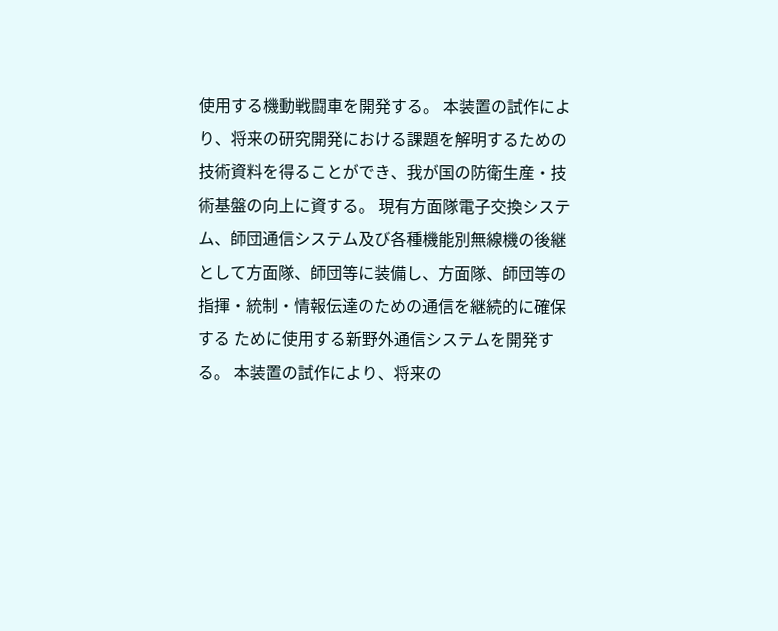使用する機動戦闘車を開発する。 本装置の試作により、将来の研究開発における課題を解明するための技術資料を得ることができ、我が国の防衛生産・技術基盤の向上に資する。 現有方面隊電子交換システム、師団通信システム及び各種機能別無線機の後継として方面隊、師団等に装備し、方面隊、師団等の指揮・統制・情報伝達のための通信を継続的に確保する ために使用する新野外通信システムを開発する。 本装置の試作により、将来の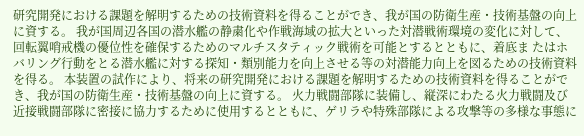研究開発における課題を解明するための技術資料を得ることができ、我が国の防衛生産・技術基盤の向上に資する。 我が国周辺各国の潜水艦の静粛化や作戦海域の拡大といった対潜戦術環境の変化に対して、回転翼哨戒機の優位性を確保するためのマルチスタティック戦術を可能とするとともに、着底ま たはホバリング行動をとる潜水艦に対する探知・類別能力を向上させる等の対潜能力向上を図るための技術資料を得る。 本装置の試作により、将来の研究開発における課題を解明するための技術資料を得ることができ、我が国の防衛生産・技術基盤の向上に資する。 火力戦闘部隊に装備し、縦深にわたる火力戦闘及び近接戦闘部隊に密接に協力するために使用するとともに、ゲリラや特殊部隊による攻撃等の多様な事態に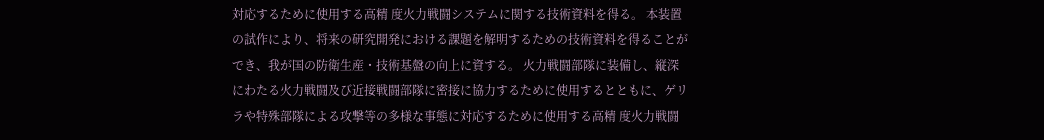対応するために使用する高精 度火力戦闘システムに関する技術資料を得る。 本装置の試作により、将来の研究開発における課題を解明するための技術資料を得ることができ、我が国の防衛生産・技術基盤の向上に資する。 火力戦闘部隊に装備し、縦深にわたる火力戦闘及び近接戦闘部隊に密接に協力するために使用するとともに、ゲリラや特殊部隊による攻撃等の多様な事態に対応するために使用する高精 度火力戦闘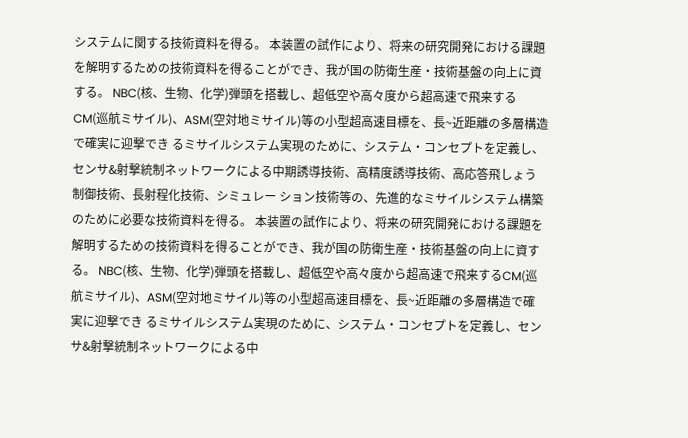システムに関する技術資料を得る。 本装置の試作により、将来の研究開発における課題を解明するための技術資料を得ることができ、我が国の防衛生産・技術基盤の向上に資する。 NBC(核、生物、化学)弾頭を搭載し、超低空や高々度から超高速で飛来するCM(巡航ミサイル)、ASM(空対地ミサイル)等の小型超高速目標を、長~近距離の多層構造で確実に迎撃でき るミサイルシステム実現のために、システム・コンセプトを定義し、センサ&射撃統制ネットワークによる中期誘導技術、高精度誘導技術、高応答飛しょう制御技術、長射程化技術、シミュレー ション技術等の、先進的なミサイルシステム構築のために必要な技術資料を得る。 本装置の試作により、将来の研究開発における課題を解明するための技術資料を得ることができ、我が国の防衛生産・技術基盤の向上に資する。 NBC(核、生物、化学)弾頭を搭載し、超低空や高々度から超高速で飛来するCM(巡航ミサイル)、ASM(空対地ミサイル)等の小型超高速目標を、長~近距離の多層構造で確実に迎撃でき るミサイルシステム実現のために、システム・コンセプトを定義し、センサ&射撃統制ネットワークによる中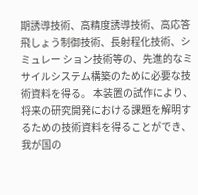期誘導技術、高精度誘導技術、高応答飛しょう制御技術、長射程化技術、シミュレー ション技術等の、先進的なミサイルシステム構築のために必要な技術資料を得る。 本装置の試作により、将来の研究開発における課題を解明するための技術資料を得ることができ、我が国の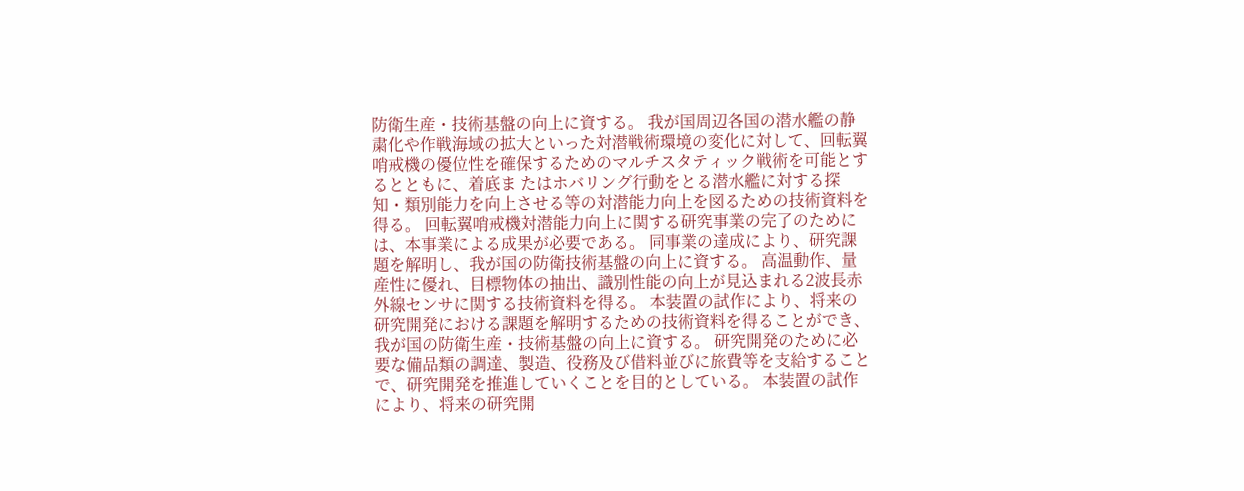防衛生産・技術基盤の向上に資する。 我が国周辺各国の潜水艦の静粛化や作戦海域の拡大といった対潜戦術環境の変化に対して、回転翼哨戒機の優位性を確保するためのマルチスタティック戦術を可能とするとともに、着底ま たはホバリング行動をとる潜水艦に対する探知・類別能力を向上させる等の対潜能力向上を図るための技術資料を得る。 回転翼哨戒機対潜能力向上に関する研究事業の完了のためには、本事業による成果が必要である。 同事業の達成により、研究課題を解明し、我が国の防衛技術基盤の向上に資する。 高温動作、量産性に優れ、目標物体の抽出、識別性能の向上が見込まれる2波長赤外線センサに関する技術資料を得る。 本装置の試作により、将来の研究開発における課題を解明するための技術資料を得ることができ、我が国の防衛生産・技術基盤の向上に資する。 研究開発のために必要な備品類の調達、製造、役務及び借料並びに旅費等を支給することで、研究開発を推進していくことを目的としている。 本装置の試作により、将来の研究開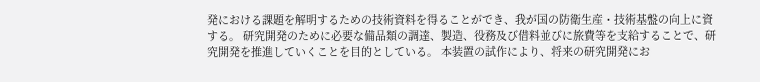発における課題を解明するための技術資料を得ることができ、我が国の防衛生産・技術基盤の向上に資する。 研究開発のために必要な備品類の調達、製造、役務及び借料並びに旅費等を支給することで、研究開発を推進していくことを目的としている。 本装置の試作により、将来の研究開発にお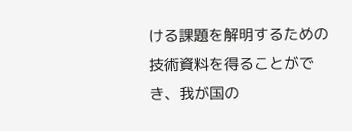ける課題を解明するための技術資料を得ることができ、我が国の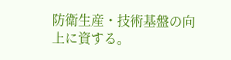防衛生産・技術基盤の向上に資する。